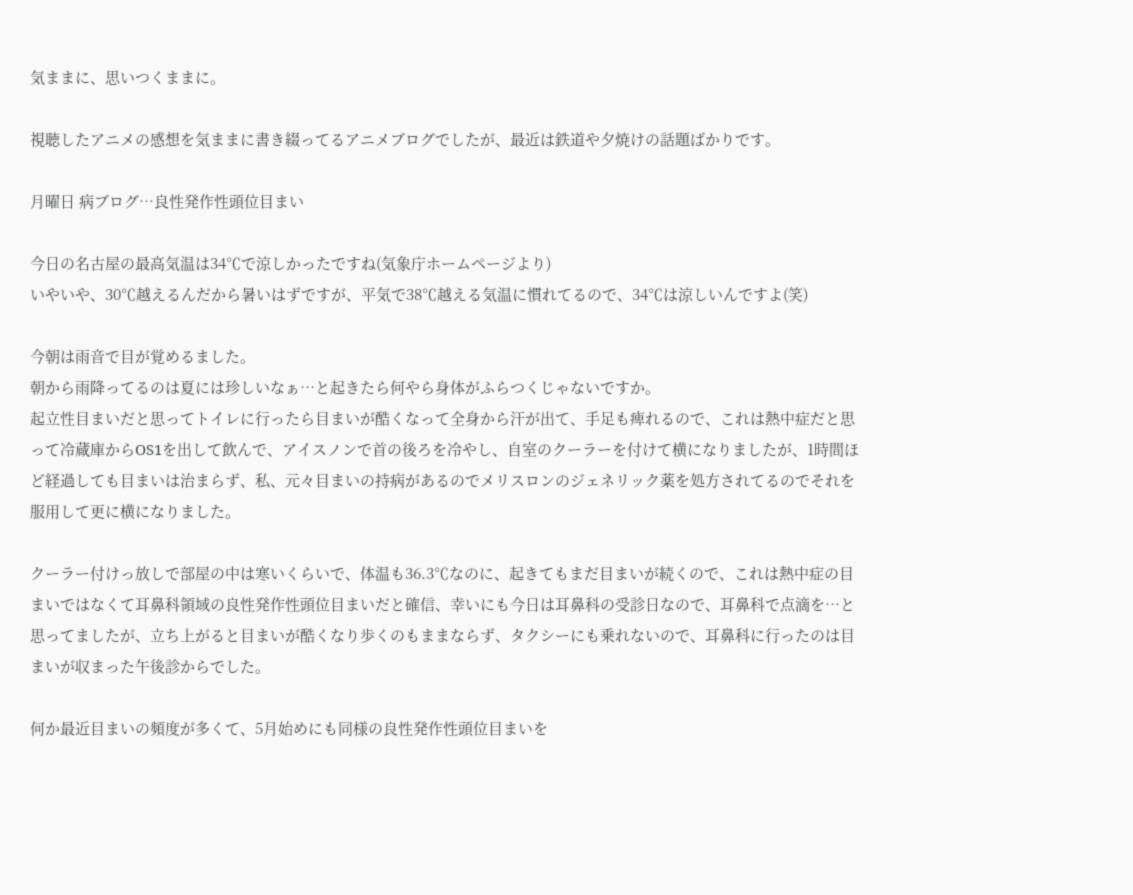気ままに、思いつくままに。

視聴したアニメの感想を気ままに書き綴ってるアニメブログでしたが、最近は鉄道や夕焼けの話題ばかりです。

月曜日 病ブログ…良性発作性頭位目まい

今日の名古屋の最高気温は34℃で涼しかったですね(気象庁ホームページより)
いやいや、30℃越えるんだから暑いはずですが、平気で38℃越える気温に慣れてるので、34℃は涼しいんですよ(笑)

今朝は雨音で目が覚めるました。
朝から雨降ってるのは夏には珍しいなぁ…と起きたら何やら身体がふらつくじゃないですか。
起立性目まいだと思ってトイレに行ったら目まいが酷くなって全身から汗が出て、手足も痺れるので、これは熱中症だと思って冷蔵庫からOS1を出して飲んで、アイスノンで首の後ろを冷やし、自室のクーラーを付けて横になりましたが、1時間ほど経過しても目まいは治まらず、私、元々目まいの持病があるのでメリスロンのジェネリック薬を処方されてるのでそれを服用して更に横になりました。

クーラー付けっ放しで部屋の中は寒いくらいで、体温も36.3℃なのに、起きてもまだ目まいが続くので、これは熱中症の目まいではなくて耳鼻科領域の良性発作性頭位目まいだと確信、幸いにも今日は耳鼻科の受診日なので、耳鼻科で点滴を…と思ってましたが、立ち上がると目まいが酷くなり歩くのもままならず、タクシーにも乗れないので、耳鼻科に行ったのは目まいが収まった午後診からでした。

何か最近目まいの頻度が多くて、5月始めにも同様の良性発作性頭位目まいを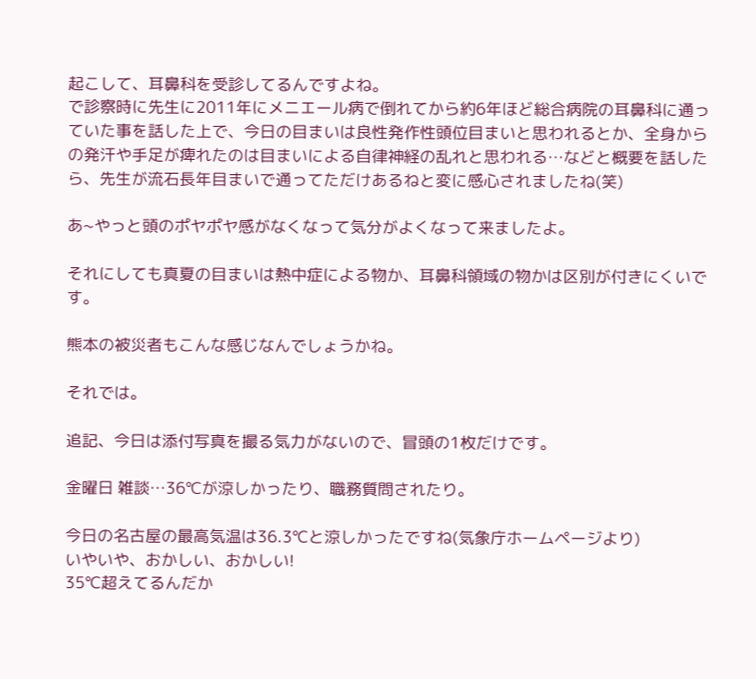起こして、耳鼻科を受診してるんですよね。
で診察時に先生に2011年にメニエール病で倒れてから約6年ほど総合病院の耳鼻科に通っていた事を話した上で、今日の目まいは良性発作性頭位目まいと思われるとか、全身からの発汗や手足が痺れたのは目まいによる自律神経の乱れと思われる…などと概要を話したら、先生が流石長年目まいで通ってただけあるねと変に感心されましたね(笑)

あ~やっと頭のポヤポヤ感がなくなって気分がよくなって来ましたよ。

それにしても真夏の目まいは熱中症による物か、耳鼻科領域の物かは区別が付きにくいです。

熊本の被災者もこんな感じなんでしょうかね。

それでは。

追記、今日は添付写真を撮る気力がないので、冒頭の1枚だけです。

金曜日 雑談…36℃が涼しかったり、職務質問されたり。

今日の名古屋の最高気温は36.3℃と涼しかったですね(気象庁ホームページより)
いやいや、おかしい、おかしい!
35℃超えてるんだか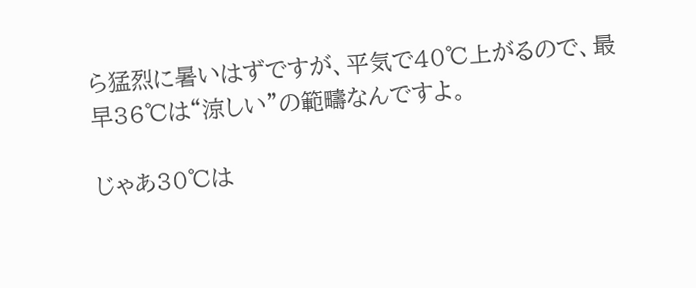ら猛烈に暑いはずですが、平気で40℃上がるので、最早36℃は“涼しい”の範疇なんですよ。

じゃあ30℃は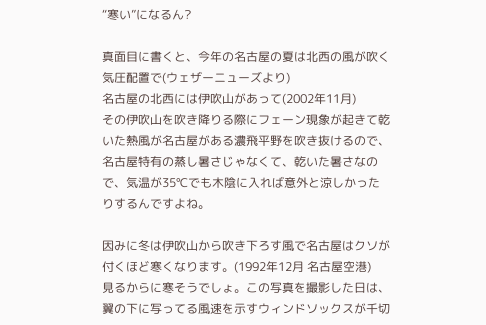“寒い”になるん?

真面目に書くと、今年の名古屋の夏は北西の風が吹く気圧配置で(ウェザーニューズより)
名古屋の北西には伊吹山があって(2002年11月)
その伊吹山を吹き降りる際にフェーン現象が起きて乾いた熱風が名古屋がある濃飛平野を吹き抜けるので、名古屋特有の蒸し暑さじゃなくて、乾いた暑さなので、気温が35℃でも木陰に入れば意外と涼しかったりするんですよね。

因みに冬は伊吹山から吹き下ろす風で名古屋はクソが付くほど寒くなります。(1992年12月 名古屋空港)
見るからに寒そうでしょ。この写真を撮影した日は、翼の下に写ってる風速を示すウィンドソックスが千切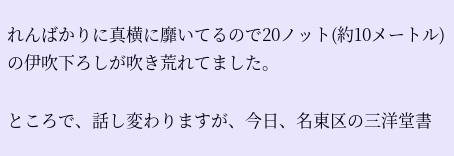れんばかりに真横に靡いてるので20ノット(約10メートル)の伊吹下ろしが吹き荒れてました。

ところで、話し変わりますが、今日、名東区の三洋堂書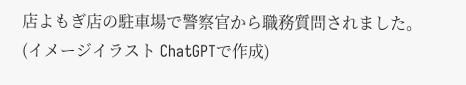店よもぎ店の駐車場で警察官から職務質問されました。(イメージイラスト ChatGPTで作成)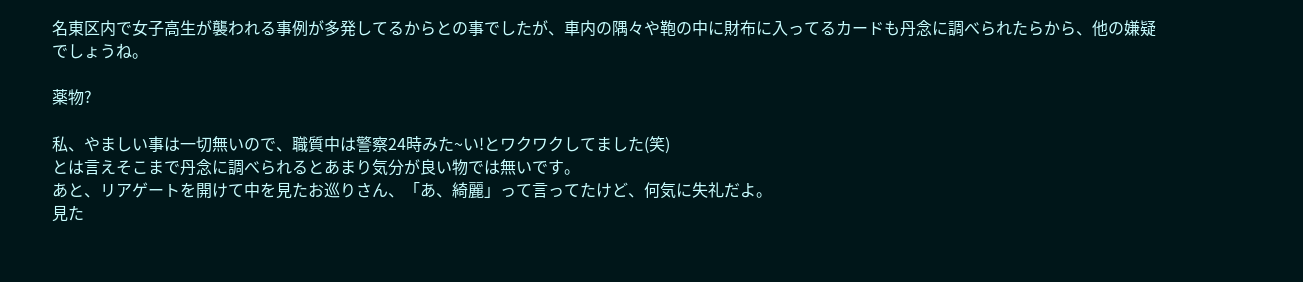名東区内で女子高生が襲われる事例が多発してるからとの事でしたが、車内の隅々や鞄の中に財布に入ってるカードも丹念に調べられたらから、他の嫌疑でしょうね。

薬物?

私、やましい事は一切無いので、職質中は警察24時みた~い!とワクワクしてました(笑)
とは言えそこまで丹念に調べられるとあまり気分が良い物では無いです。
あと、リアゲートを開けて中を見たお巡りさん、「あ、綺麗」って言ってたけど、何気に失礼だよ。
見た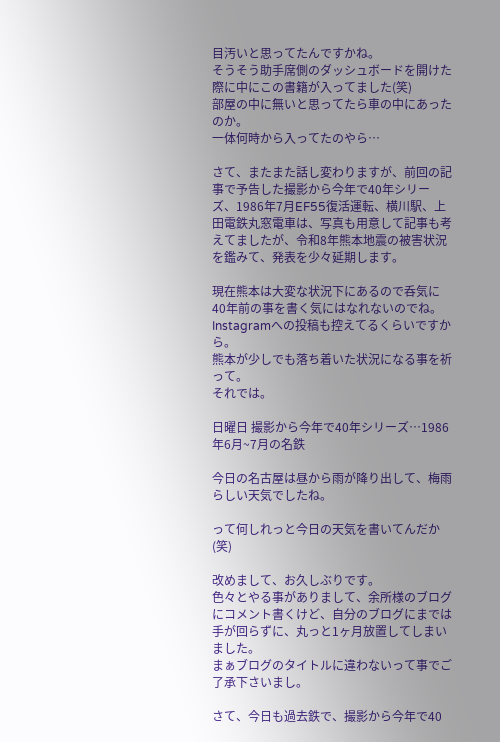目汚いと思ってたんですかね。
そうそう助手席側のダッシュボードを開けた際に中にこの書籍が入ってました(笑)
部屋の中に無いと思ってたら車の中にあったのか。
一体何時から入ってたのやら…

さて、またまた話し変わりますが、前回の記事で予告した撮影から今年で40年シリーズ、1986年7月EF55復活運転、横川駅、上田電鉄丸窓電車は、写真も用意して記事も考えてましたが、令和8年熊本地震の被害状況を鑑みて、発表を少々延期します。

現在熊本は大変な状況下にあるので呑気に40年前の事を書く気にはなれないのでね。
Instagramへの投稿も控えてるくらいですから。
熊本が少しでも落ち着いた状況になる事を祈って。
それでは。

日曜日 撮影から今年で40年シリーズ…1986年6月~7月の名鉄

今日の名古屋は昼から雨が降り出して、梅雨らしい天気でしたね。

って何しれっと今日の天気を書いてんだか(笑)

改めまして、お久しぶりです。
色々とやる事がありまして、余所様のブログにコメント書くけど、自分のブログにまでは手が回らずに、丸っと1ヶ月放置してしまいました。
まぁブログのタイトルに違わないって事でご了承下さいまし。

さて、今日も過去鉄で、撮影から今年で40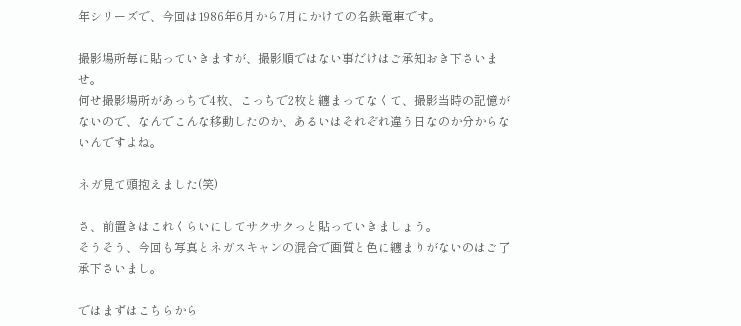年シリーズで、今回は1986年6月から7月にかけての名鉄電車です。

撮影場所毎に貼っていきますが、撮影順ではない事だけはご承知おき下さいませ。
何せ撮影場所があっちで4枚、こっちで2枚と纏まってなくて、撮影当時の記憶がないので、なんでこんな移動したのか、あるいはそれぞれ違う日なのか分からないんですよね。

ネガ見て頭抱えました(笑)

さ、前置きはこれくらいにしてサクサクっと貼っていきましょう。
そうそう、今回も写真とネガスキャンの混合で画質と色に纏まりがないのはご了承下さいまし。

ではまずはこちらから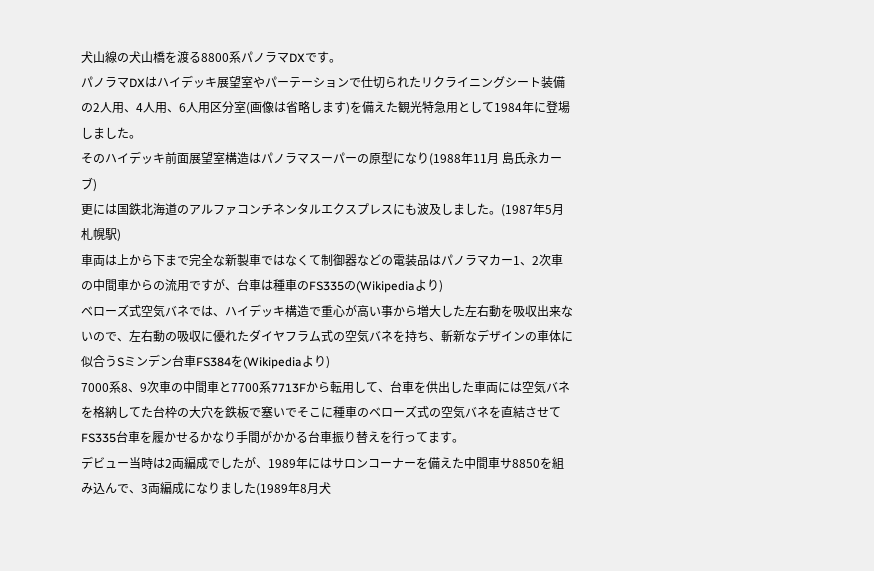犬山線の犬山橋を渡る8800系パノラマDXです。
パノラマDXはハイデッキ展望室やパーテーションで仕切られたリクライニングシート装備の2人用、4人用、6人用区分室(画像は省略します)を備えた観光特急用として1984年に登場しました。
そのハイデッキ前面展望室構造はパノラマスーパーの原型になり(1988年11月 島氏永カーブ)
更には国鉄北海道のアルファコンチネンタルエクスプレスにも波及しました。(1987年5月 札幌駅)
車両は上から下まで完全な新製車ではなくて制御器などの電装品はパノラマカー1、2次車の中間車からの流用ですが、台車は種車のFS335の(Wikipediaより)
ベローズ式空気バネでは、ハイデッキ構造で重心が高い事から増大した左右動を吸収出来ないので、左右動の吸収に優れたダイヤフラム式の空気バネを持ち、斬新なデザインの車体に似合うSミンデン台車FS384を(Wikipediaより)
7000系8、9次車の中間車と7700系7713Fから転用して、台車を供出した車両には空気バネを格納してた台枠の大穴を鉄板で塞いでそこに種車のベローズ式の空気バネを直結させてFS335台車を履かせるかなり手間がかかる台車振り替えを行ってます。
デビュー当時は2両編成でしたが、1989年にはサロンコーナーを備えた中間車サ8850を組み込んで、3両編成になりました(1989年8月犬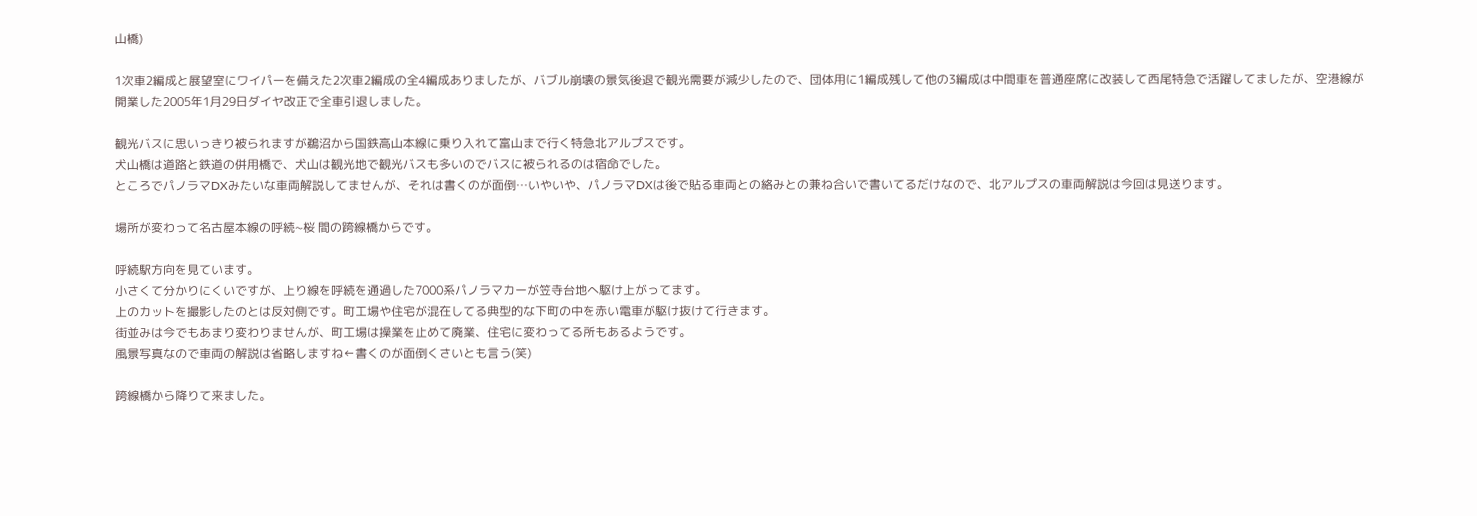山橋)

1次車2編成と展望室にワイパーを備えた2次車2編成の全4編成ありましたが、バブル崩壊の景気後退で観光需要が減少したので、団体用に1編成残して他の3編成は中間車を普通座席に改装して西尾特急で活躍してましたが、空港線が開業した2005年1月29日ダイヤ改正で全車引退しました。

観光バスに思いっきり被られますが鵜沼から国鉄高山本線に乗り入れて富山まで行く特急北アルプスです。
犬山橋は道路と鉄道の併用橋で、犬山は観光地で観光バスも多いのでバスに被られるのは宿命でした。
ところでパノラマDXみたいな車両解説してませんが、それは書くのが面倒…いやいや、パノラマDXは後で貼る車両との絡みとの兼ね合いで書いてるだけなので、北アルプスの車両解説は今回は見送ります。

場所が変わって名古屋本線の呼続~桜 間の跨線橋からです。

呼続駅方向を見ています。
小さくて分かりにくいですが、上り線を呼続を通過した7000系パノラマカーが笠寺台地へ駆け上がってます。
上のカットを撮影したのとは反対側です。町工場や住宅が混在してる典型的な下町の中を赤い電車が駆け抜けて行きます。
街並みは今でもあまり変わりませんが、町工場は操業を止めて廃業、住宅に変わってる所もあるようです。
風景写真なので車両の解説は省略しますね←書くのが面倒くさいとも言う(笑)

跨線橋から降りて来ました。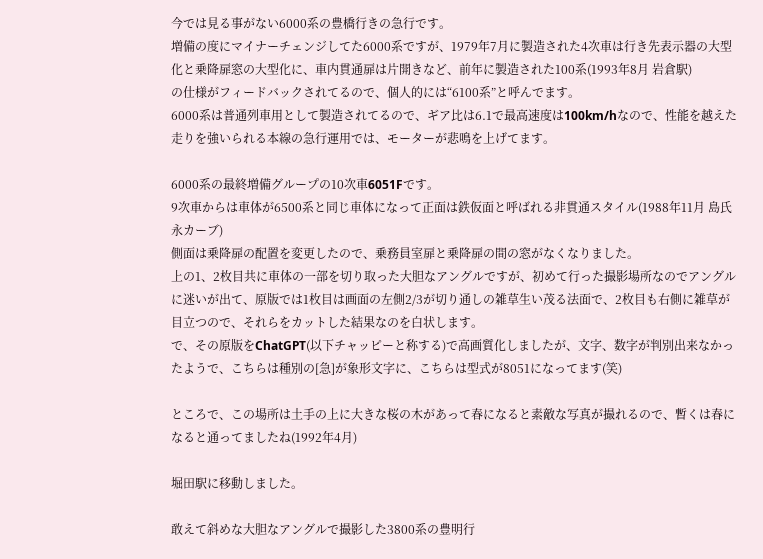今では見る事がない6000系の豊橋行きの急行です。
増備の度にマイナーチェンジしてた6000系ですが、1979年7月に製造された4次車は行き先表示器の大型化と乗降扉窓の大型化に、車内貫通扉は片開きなど、前年に製造された100系(1993年8月 岩倉駅)
の仕様がフィードバックされてるので、個人的には“6100系”と呼んでます。
6000系は普通列車用として製造されてるので、ギア比は6.1で最高速度は100km/hなので、性能を越えた走りを強いられる本線の急行運用では、モーターが悲鳴を上げてます。

6000系の最終増備グループの10次車6051Fです。
9次車からは車体が6500系と同じ車体になって正面は鉄仮面と呼ばれる非貫通スタイル(1988年11月 島氏永カーブ)
側面は乗降扉の配置を変更したので、乗務員室扉と乗降扉の間の窓がなくなりました。
上の1、2枚目共に車体の一部を切り取った大胆なアングルですが、初めて行った撮影場所なのでアングルに迷いが出て、原版では1枚目は画面の左側2/3が切り通しの雑草生い茂る法面で、2枚目も右側に雑草が目立つので、それらをカットした結果なのを白状します。
で、その原版をChatGPT(以下チャッピーと称する)で高画質化しましたが、文字、数字が判別出来なかったようで、こちらは種別の[急]が象形文字に、こちらは型式が8051になってます(笑)

ところで、この場所は土手の上に大きな桜の木があって春になると素敵な写真が撮れるので、暫くは春になると通ってましたね(1992年4月)

堀田駅に移動しました。

敢えて斜めな大胆なアングルで撮影した3800系の豊明行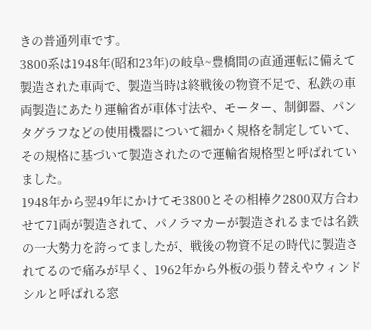きの普通列車です。
3800系は1948年(昭和23年)の岐阜~豊橋間の直通運転に備えて製造された車両で、製造当時は終戦後の物資不足で、私鉄の車両製造にあたり運輸省が車体寸法や、モーター、制御器、パンタグラフなどの使用機器について細かく規格を制定していて、その規格に基づいて製造されたので運輸省規格型と呼ばれていました。
1948年から翌49年にかけてモ3800とその相棒ク2800双方合わせて71両が製造されて、パノラマカーが製造されるまでは名鉄の一大勢力を誇ってましたが、戦後の物資不足の時代に製造されてるので痛みが早く、1962年から外板の張り替えやウィンドシルと呼ばれる窓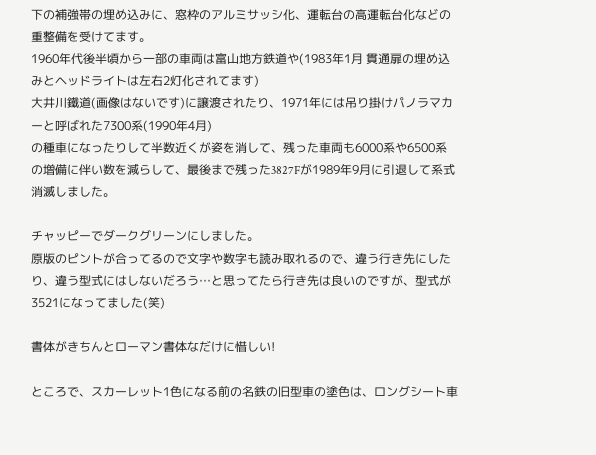下の補強帯の埋め込みに、窓枠のアルミサッシ化、運転台の高運転台化などの重整備を受けてます。
1960年代後半頃から一部の車両は富山地方鉄道や(1983年1月 貫通扉の埋め込みとヘッドライトは左右2灯化されてます)
大井川鐵道(画像はないです)に譲渡されたり、1971年には吊り掛けパノラマカーと呼ばれた7300系(1990年4月)
の種車になったりして半数近くが姿を消して、残った車両も6000系や6500系の増備に伴い数を減らして、最後まで残った3827Fが1989年9月に引退して系式消滅しました。

チャッピーでダークグリーンにしました。
原版のピントが合ってるので文字や数字も読み取れるので、違う行き先にしたり、違う型式にはしないだろう…と思ってたら行き先は良いのですが、型式が3521になってました(笑)

書体がきちんとローマン書体なだけに惜しい!

ところで、スカーレット1色になる前の名鉄の旧型車の塗色は、ロングシート車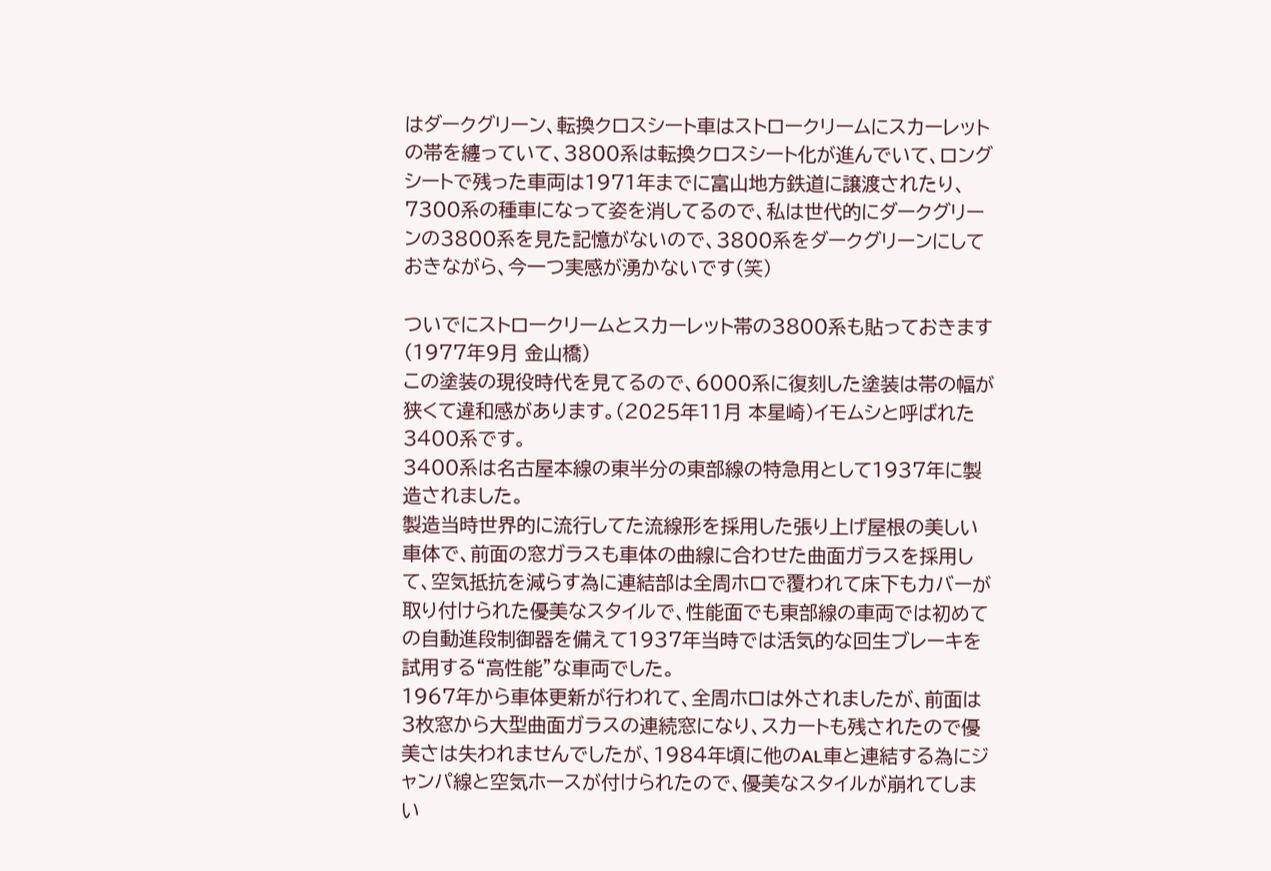はダークグリーン、転換クロスシート車はストロークリームにスカーレットの帯を纏っていて、3800系は転換クロスシート化が進んでいて、ロングシートで残った車両は1971年までに富山地方鉄道に譲渡されたり、7300系の種車になって姿を消してるので、私は世代的にダークグリーンの3800系を見た記憶がないので、3800系をダークグリーンにしておきながら、今一つ実感が湧かないです(笑)

ついでにストロークリームとスカーレット帯の3800系も貼っておきます(1977年9月 金山橋)
この塗装の現役時代を見てるので、6000系に復刻した塗装は帯の幅が狭くて違和感があります。(2025年11月 本星崎)イモムシと呼ばれた3400系です。
3400系は名古屋本線の東半分の東部線の特急用として1937年に製造されました。
製造当時世界的に流行してた流線形を採用した張り上げ屋根の美しい車体で、前面の窓ガラスも車体の曲線に合わせた曲面ガラスを採用して、空気抵抗を減らす為に連結部は全周ホロで覆われて床下もカバーが取り付けられた優美なスタイルで、性能面でも東部線の車両では初めての自動進段制御器を備えて1937年当時では活気的な回生ブレーキを試用する“高性能”な車両でした。
1967年から車体更新が行われて、全周ホロは外されましたが、前面は3枚窓から大型曲面ガラスの連続窓になり、スカートも残されたので優美さは失われませんでしたが、1984年頃に他のAL車と連結する為にジャンパ線と空気ホースが付けられたので、優美なスタイルが崩れてしまい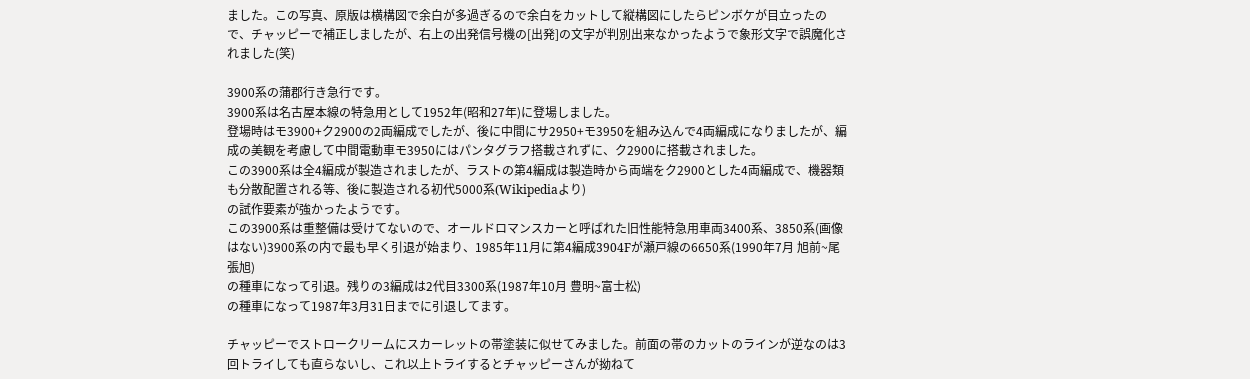ました。この写真、原版は横構図で余白が多過ぎるので余白をカットして縦構図にしたらピンボケが目立ったので、チャッピーで補正しましたが、右上の出発信号機の[出発]の文字が判別出来なかったようで象形文字で誤魔化されました(笑)

3900系の蒲郡行き急行です。
3900系は名古屋本線の特急用として1952年(昭和27年)に登場しました。
登場時はモ3900+ク2900の2両編成でしたが、後に中間にサ2950+モ3950を組み込んで4両編成になりましたが、編成の美観を考慮して中間電動車モ3950にはパンタグラフ搭載されずに、ク2900に搭載されました。
この3900系は全4編成が製造されましたが、ラストの第4編成は製造時から両端をク2900とした4両編成で、機器類も分散配置される等、後に製造される初代5000系(Wikipediaより)
の試作要素が強かったようです。
この3900系は重整備は受けてないので、オールドロマンスカーと呼ばれた旧性能特急用車両3400系、3850系(画像はない)3900系の内で最も早く引退が始まり、1985年11月に第4編成3904Fが瀬戸線の6650系(1990年7月 旭前~尾張旭)
の種車になって引退。残りの3編成は2代目3300系(1987年10月 豊明~富士松)
の種車になって1987年3月31日までに引退してます。

チャッピーでストロークリームにスカーレットの帯塗装に似せてみました。前面の帯のカットのラインが逆なのは3回トライしても直らないし、これ以上トライするとチャッピーさんが拗ねて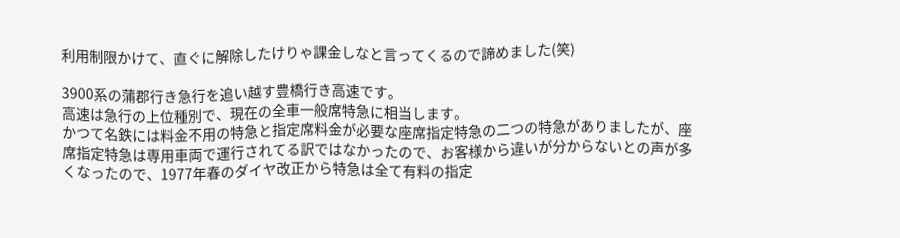利用制限かけて、直ぐに解除したけりゃ課金しなと言ってくるので諦めました(笑)

3900系の蒲郡行き急行を追い越す豊橋行き高速です。
高速は急行の上位種別で、現在の全車一般席特急に相当します。
かつて名鉄には料金不用の特急と指定席料金が必要な座席指定特急の二つの特急がありましたが、座席指定特急は専用車両で運行されてる訳ではなかったので、お客様から違いが分からないとの声が多くなったので、1977年春のダイヤ改正から特急は全て有料の指定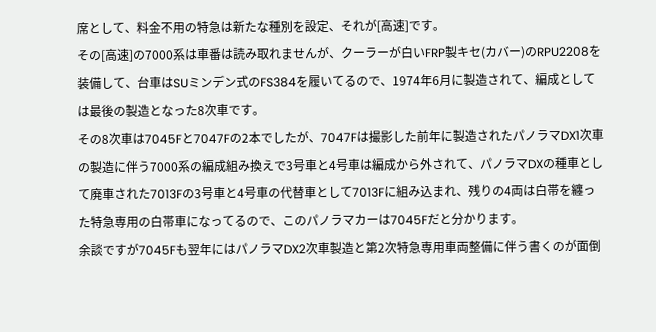席として、料金不用の特急は新たな種別を設定、それが[高速]です。
その[高速]の7000系は車番は読み取れませんが、クーラーが白いFRP製キセ(カバー)のRPU2208を装備して、台車はSUミンデン式のFS384を履いてるので、1974年6月に製造されて、編成としては最後の製造となった8次車です。
その8次車は7045Fと7047Fの2本でしたが、7047Fは撮影した前年に製造されたパノラマDX1次車の製造に伴う7000系の編成組み換えで3号車と4号車は編成から外されて、パノラマDXの種車として廃車された7013Fの3号車と4号車の代替車として7013Fに組み込まれ、残りの4両は白帯を纏った特急専用の白帯車になってるので、このパノラマカーは7045Fだと分かります。
余談ですが7045Fも翌年にはパノラマDX2次車製造と第2次特急専用車両整備に伴う書くのが面倒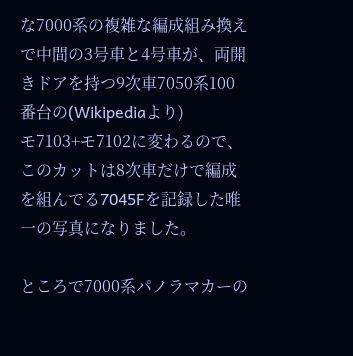な7000系の複雑な編成組み換えで中間の3号車と4号車が、両開きドアを持つ9次車7050系100番台の(Wikipediaより)
モ7103+モ7102に変わるので、このカットは8次車だけで編成を組んでる7045Fを記録した唯一の写真になりました。

ところで7000系パノラマカーの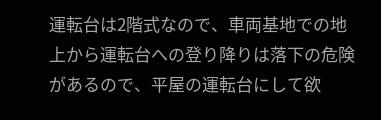運転台は2階式なので、車両基地での地上から運転台への登り降りは落下の危険があるので、平屋の運転台にして欲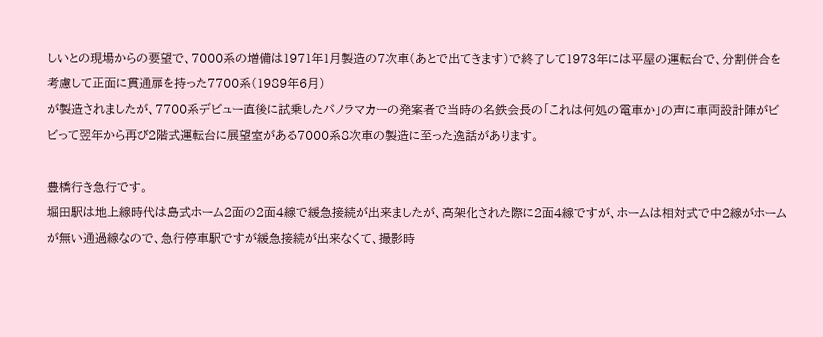しいとの現場からの要望で、7000系の増備は1971年1月製造の7次車(あとで出てきます)で終了して1973年には平屋の運転台で、分割併合を考慮して正面に貫通扉を持った7700系(1989年6月)
が製造されましたが、7700系デビュー直後に試乗したパノラマカーの発案者で当時の名鉄会長の「これは何処の電車か」の声に車両設計陣がビビって翌年から再び2階式運転台に展望室がある7000系8次車の製造に至った逸話があります。

豊橋行き急行です。
堀田駅は地上線時代は島式ホーム2面の2面4線で緩急接続が出来ましたが、高架化された際に2面4線ですが、ホームは相対式で中2線がホームが無い通過線なので、急行停車駅ですが緩急接続が出来なくて、撮影時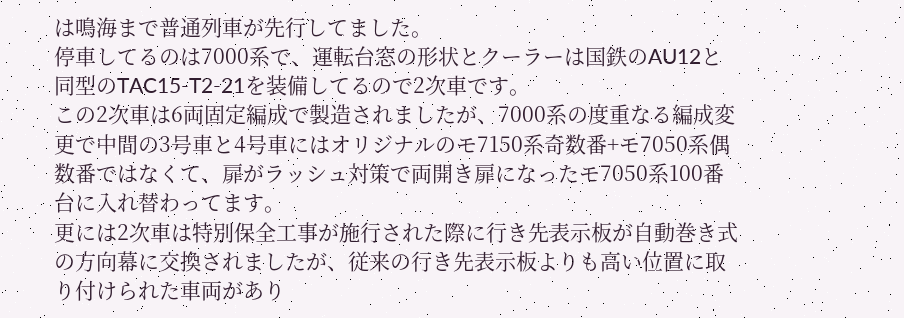は鳴海まで普通列車が先行してました。
停車してるのは7000系で、運転台窓の形状とクーラーは国鉄のAU12と同型のTAC15-T2-21を装備してるので2次車です。
この2次車は6両固定編成で製造されましたが、7000系の度重なる編成変更で中間の3号車と4号車にはオリジナルのモ7150系奇数番+モ7050系偶数番ではなくて、扉がラッシュ対策で両開き扉になったモ7050系100番台に入れ替わってます。
更には2次車は特別保全工事が施行された際に行き先表示板が自動巻き式の方向幕に交換されましたが、従来の行き先表示板よりも高い位置に取り付けられた車両があり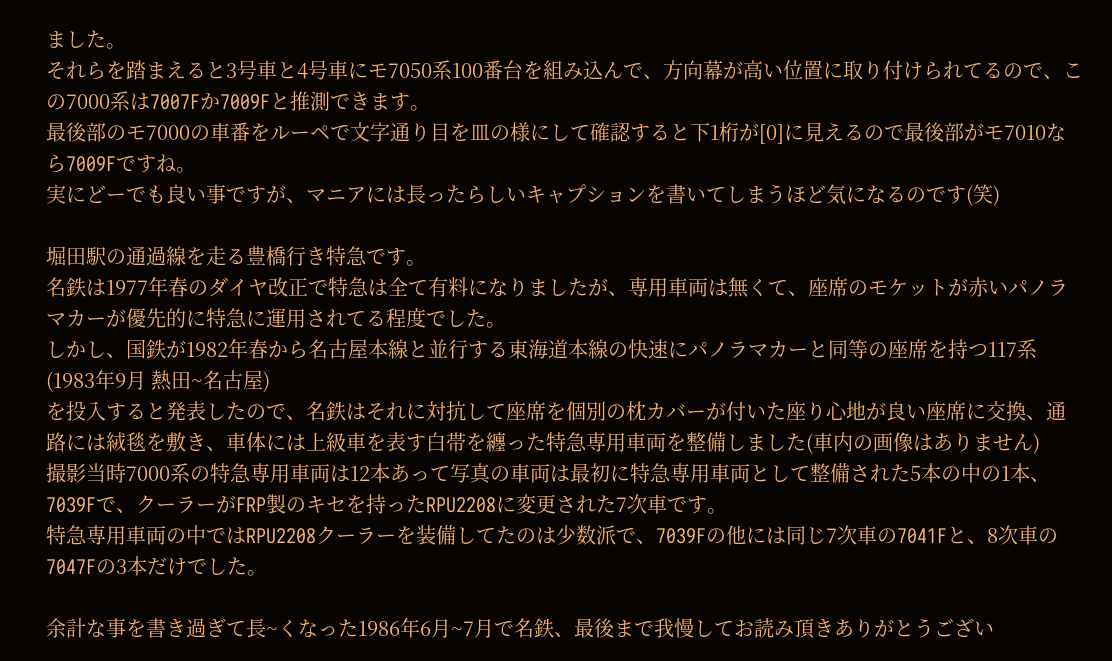ました。
それらを踏まえると3号車と4号車にモ7050系100番台を組み込んで、方向幕が高い位置に取り付けられてるので、この7000系は7007Fか7009Fと推測できます。
最後部のモ7000の車番をルーペで文字通り目を皿の様にして確認すると下1桁が[0]に見えるので最後部がモ7010なら7009Fですね。
実にどーでも良い事ですが、マニアには長ったらしいキャプションを書いてしまうほど気になるのです(笑)

堀田駅の通過線を走る豊橋行き特急です。
名鉄は1977年春のダイヤ改正で特急は全て有料になりましたが、専用車両は無くて、座席のモケットが赤いパノラマカーが優先的に特急に運用されてる程度でした。
しかし、国鉄が1982年春から名古屋本線と並行する東海道本線の快速にパノラマカーと同等の座席を持つ117系(1983年9月 熱田~名古屋)
を投入すると発表したので、名鉄はそれに対抗して座席を個別の枕カバーが付いた座り心地が良い座席に交換、通路には絨毯を敷き、車体には上級車を表す白帯を纏った特急専用車両を整備しました(車内の画像はありません)
撮影当時7000系の特急専用車両は12本あって写真の車両は最初に特急専用車両として整備された5本の中の1本、7039Fで、クーラーがFRP製のキセを持ったRPU2208に変更された7次車です。
特急専用車両の中ではRPU2208クーラーを装備してたのは少数派で、7039Fの他には同じ7次車の7041Fと、8次車の7047Fの3本だけでした。

余計な事を書き過ぎて長~くなった1986年6月~7月で名鉄、最後まで我慢してお読み頂きありがとうござい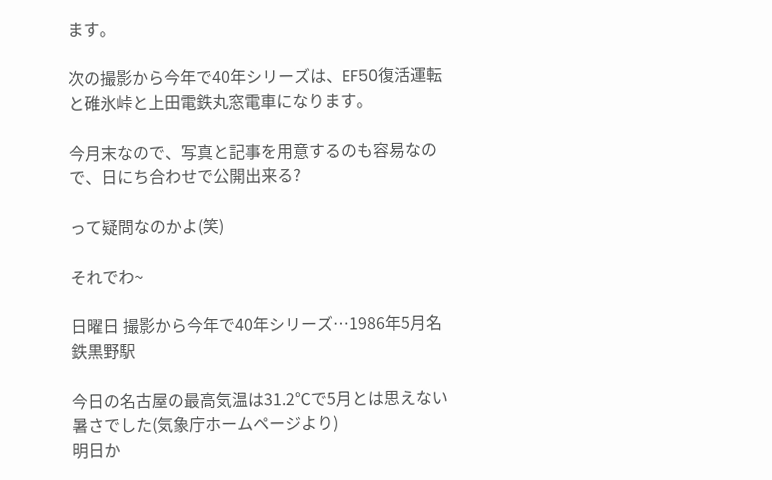ます。

次の撮影から今年で40年シリーズは、EF50復活運転と碓氷峠と上田電鉄丸窓電車になります。

今月末なので、写真と記事を用意するのも容易なので、日にち合わせで公開出来る?

って疑問なのかよ(笑)

それでわ~

日曜日 撮影から今年で40年シリーズ…1986年5月名鉄黒野駅

今日の名古屋の最高気温は31.2℃で5月とは思えない暑さでした(気象庁ホームページより)
明日か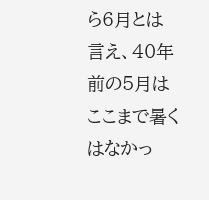ら6月とは言え、40年前の5月はここまで暑くはなかっ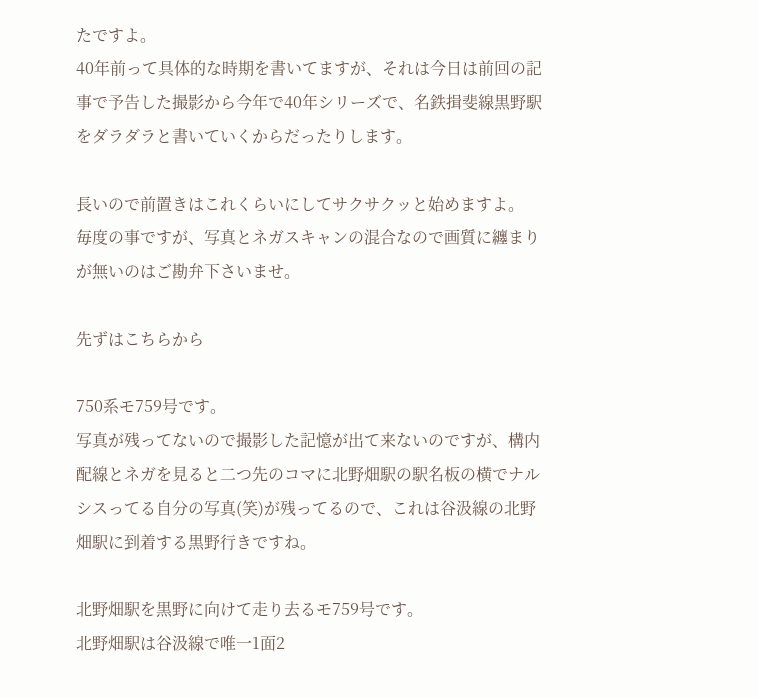たですよ。
40年前って具体的な時期を書いてますが、それは今日は前回の記事で予告した撮影から今年で40年シリーズで、名鉄揖斐線黒野駅をダラダラと書いていくからだったりします。

長いので前置きはこれくらいにしてサクサクッと始めますよ。
毎度の事ですが、写真とネガスキャンの混合なので画質に纏まりが無いのはご勘弁下さいませ。

先ずはこちらから

750系モ759号です。
写真が残ってないので撮影した記憶が出て来ないのですが、構内配線とネガを見ると二つ先のコマに北野畑駅の駅名板の横でナルシスってる自分の写真(笑)が残ってるので、これは谷汲線の北野畑駅に到着する黒野行きですね。

北野畑駅を黒野に向けて走り去るモ759号です。
北野畑駅は谷汲線で唯一1面2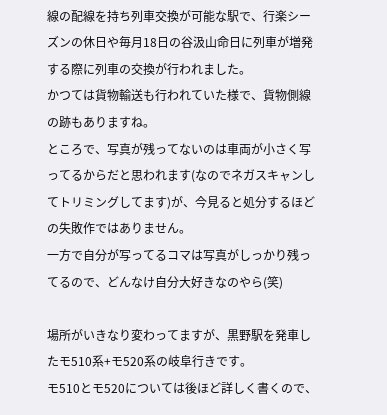線の配線を持ち列車交換が可能な駅で、行楽シーズンの休日や毎月18日の谷汲山命日に列車が増発する際に列車の交換が行われました。
かつては貨物輸送も行われていた様で、貨物側線の跡もありますね。
ところで、写真が残ってないのは車両が小さく写ってるからだと思われます(なのでネガスキャンしてトリミングしてます)が、今見ると処分するほどの失敗作ではありません。
一方で自分が写ってるコマは写真がしっかり残ってるので、どんなけ自分大好きなのやら(笑)

場所がいきなり変わってますが、黒野駅を発車したモ510系+モ520系の岐阜行きです。
モ510とモ520については後ほど詳しく書くので、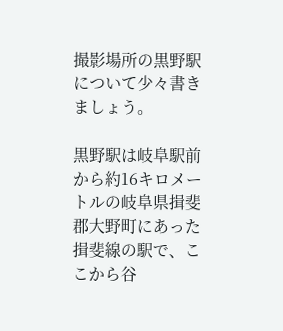撮影場所の黒野駅について少々書きましょう。

黒野駅は岐阜駅前から約16キロメートルの岐阜県揖斐郡大野町にあった揖斐線の駅で、ここから谷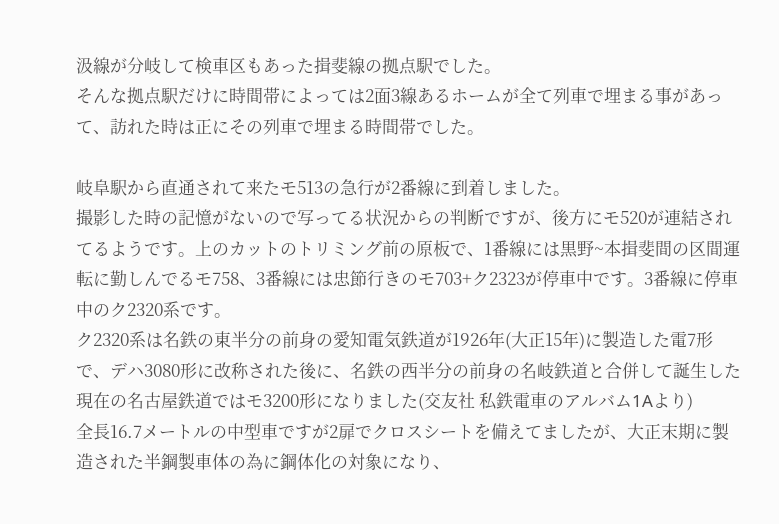汲線が分岐して検車区もあった揖斐線の拠点駅でした。
そんな拠点駅だけに時間帯によっては2面3線あるホームが全て列車で埋まる事があって、訪れた時は正にその列車で埋まる時間帯でした。

岐阜駅から直通されて来たモ513の急行が2番線に到着しました。
撮影した時の記憶がないので写ってる状況からの判断ですが、後方にモ520が連結されてるようです。上のカットのトリミング前の原板で、1番線には黒野~本揖斐間の区間運転に勤しんでるモ758、3番線には忠節行きのモ703+ク2323が停車中です。3番線に停車中のク2320系です。
ク2320系は名鉄の東半分の前身の愛知電気鉄道が1926年(大正15年)に製造した電7形で、デハ3080形に改称された後に、名鉄の西半分の前身の名岐鉄道と合併して誕生した現在の名古屋鉄道ではモ3200形になりました(交友社 私鉄電車のアルバム1Aより)
全長16.7メートルの中型車ですが2扉でクロスシートを備えてましたが、大正末期に製造された半鋼製車体の為に鋼体化の対象になり、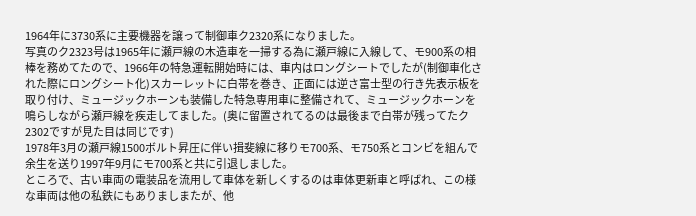1964年に3730系に主要機器を譲って制御車ク2320系になりました。
写真のク2323号は1965年に瀬戸線の木造車を一掃する為に瀬戸線に入線して、モ900系の相棒を務めてたので、1966年の特急運転開始時には、車内はロングシートでしたが(制御車化された際にロングシート化)スカーレットに白帯を巻き、正面には逆さ富士型の行き先表示板を取り付け、ミュージックホーンも装備した特急専用車に整備されて、ミュージックホーンを鳴らしながら瀬戸線を疾走してました。(奥に留置されてるのは最後まで白帯が残ってたク2302ですが見た目は同じです)
1978年3月の瀬戸線1500ボルト昇圧に伴い揖斐線に移りモ700系、モ750系とコンビを組んで余生を送り1997年9月にモ700系と共に引退しました。
ところで、古い車両の電装品を流用して車体を新しくするのは車体更新車と呼ばれ、この様な車両は他の私鉄にもありましまたが、他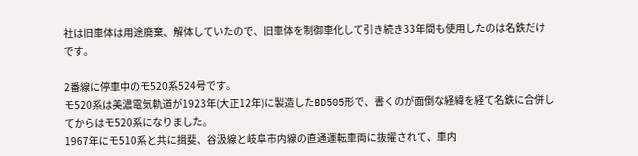社は旧車体は用途廃棄、解体していたので、旧車体を制御車化して引き続き33年間も使用したのは名鉄だけです。

2番線に停車中のモ520系524号です。
モ520系は美濃電気軌道が1923年(大正12年)に製造したBD505形で、書くのが面倒な経緯を経て名鉄に合併してからはモ520系になりました。
1967年にモ510系と共に揖斐、谷汲線と岐阜市内線の直通運転車両に抜擢されて、車内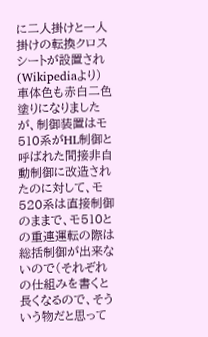に二人掛けと一人掛けの転換クロスシートが設置され(Wikipediaより)
車体色も赤白二色塗りになりましたが、制御装置はモ510系がHL制御と呼ばれた間接非自動制御に改造されたのに対して、モ520系は直接制御のままで、モ510との重連運転の際は総括制御が出来ないので(それぞれの仕組みを書くと長くなるので、そういう物だと思って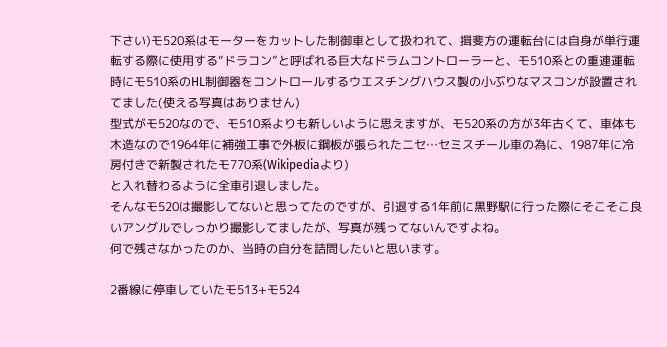下さい)モ520系はモーターをカットした制御車として扱われて、揖斐方の運転台には自身が単行運転する際に使用する“ドラコン”と呼ばれる巨大なドラムコントローラーと、モ510系との重連運転時にモ510系のHL制御器をコントロールするウエスチングハウス製の小ぶりなマスコンが設置されてました(使える写真はありません)
型式がモ520なので、モ510系よりも新しいように思えますが、モ520系の方が3年古くて、車体も木造なので1964年に補強工事で外板に鋼板が張られたニセ…セミスチール車の為に、1987年に冷房付きで新製されたモ770系(Wikipediaより)
と入れ替わるように全車引退しました。
そんなモ520は撮影してないと思ってたのですが、引退する1年前に黒野駅に行った際にそこそこ良いアングルでしっかり撮影してましたが、写真が残ってないんですよね。
何で残さなかったのか、当時の自分を詰問したいと思います。

2番線に停車していたモ513+モ524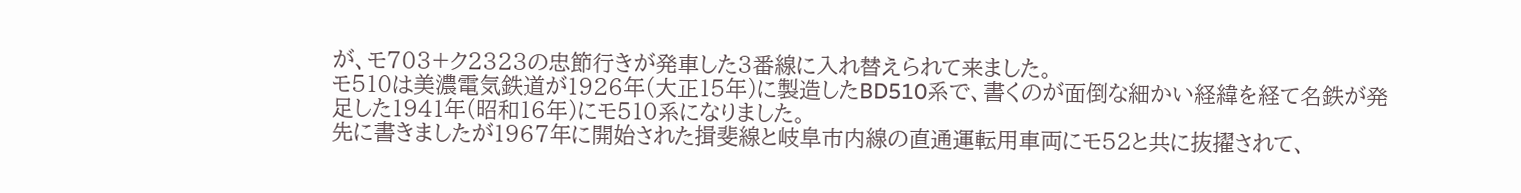が、モ703+ク2323の忠節行きが発車した3番線に入れ替えられて来ました。
モ510は美濃電気鉄道が1926年(大正15年)に製造したBD510系で、書くのが面倒な細かい経緯を経て名鉄が発足した1941年(昭和16年)にモ510系になりました。
先に書きましたが1967年に開始された揖斐線と岐阜市内線の直通運転用車両にモ52と共に抜擢されて、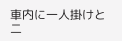車内に一人掛けと二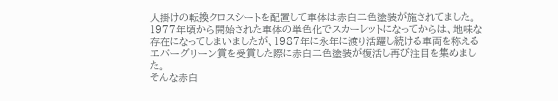人掛けの転換クロスシートを配置して車体は赤白二色塗装が施されてました。
1977年頃から開始された車体の単色化でスカーレットになってからは、地味な存在になってしまいましたが、1987年に永年に渡り活躍し続ける車両を称えるエバーグリーン賞を受賞した際に赤白二色塗装が復活し再び注目を集めました。
そんな赤白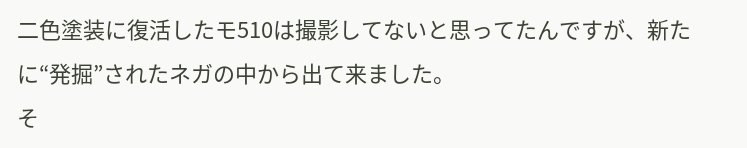二色塗装に復活したモ510は撮影してないと思ってたんですが、新たに“発掘”されたネガの中から出て来ました。
そ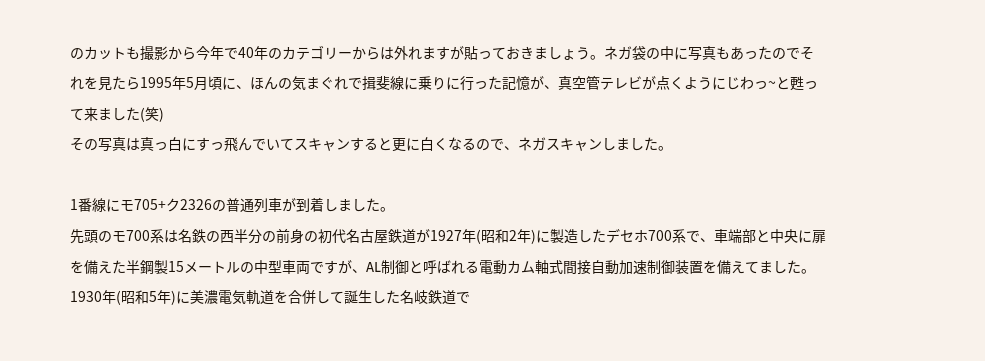のカットも撮影から今年で40年のカテゴリーからは外れますが貼っておきましょう。ネガ袋の中に写真もあったのでそれを見たら1995年5月頃に、ほんの気まぐれで揖斐線に乗りに行った記憶が、真空管テレビが点くようにじわっ~と甦って来ました(笑)
その写真は真っ白にすっ飛んでいてスキャンすると更に白くなるので、ネガスキャンしました。

1番線にモ705+ク2326の普通列車が到着しました。
先頭のモ700系は名鉄の西半分の前身の初代名古屋鉄道が1927年(昭和2年)に製造したデセホ700系で、車端部と中央に扉を備えた半鋼製15メートルの中型車両ですが、AL制御と呼ばれる電動カム軸式間接自動加速制御装置を備えてました。
1930年(昭和5年)に美濃電気軌道を合併して誕生した名岐鉄道で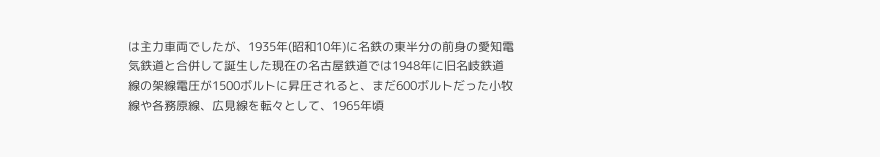は主力車両でしたが、1935年(昭和10年)に名鉄の東半分の前身の愛知電気鉄道と合併して誕生した現在の名古屋鉄道では1948年に旧名岐鉄道線の架線電圧が1500ボルトに昇圧されると、まだ600ボルトだった小牧線や各務原線、広見線を転々として、1965年頃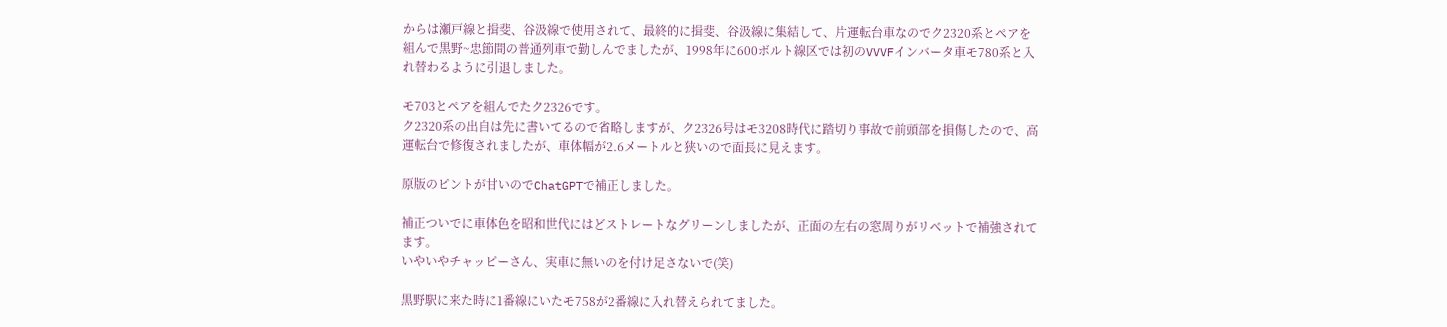からは瀬戸線と揖斐、谷汲線で使用されて、最終的に揖斐、谷汲線に集結して、片運転台車なのでク2320系とペアを組んで黒野~忠節間の普通列車で勤しんでましたが、1998年に600ボルト線区では初のVVVFインバータ車モ780系と入れ替わるように引退しました。

モ703とペアを組んでたク2326です。
ク2320系の出自は先に書いてるので省略しますが、ク2326号はモ3208時代に踏切り事故で前頭部を損傷したので、高運転台で修復されましたが、車体幅が2.6メートルと狭いので面長に見えます。

原版のピントが甘いのでChatGPTで補正しました。

補正ついでに車体色を昭和世代にはどストレートなグリーンしましたが、正面の左右の窓周りがリベットで補強されてます。
いやいやチャッピーさん、実車に無いのを付け足さないで(笑)

黒野駅に来た時に1番線にいたモ758が2番線に入れ替えられてました。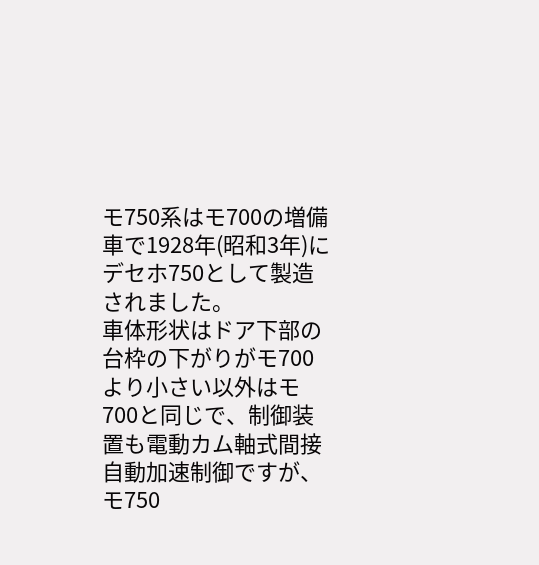モ750系はモ700の増備車で1928年(昭和3年)にデセホ750として製造されました。
車体形状はドア下部の台枠の下がりがモ700より小さい以外はモ700と同じで、制御装置も電動カム軸式間接自動加速制御ですが、モ750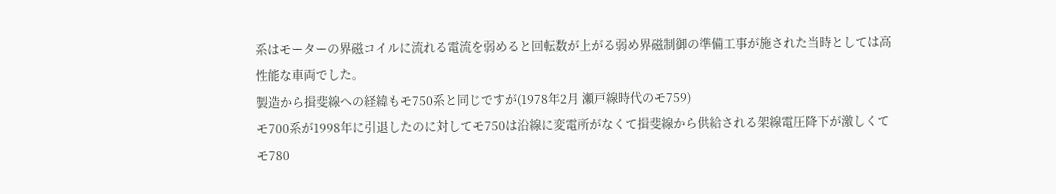系はモーターの界磁コイルに流れる電流を弱めると回転数が上がる弱め界磁制御の準備工事が施された当時としては高性能な車両でした。
製造から揖斐線への経緯もモ750系と同じですが(1978年2月 瀬戸線時代のモ759)
モ700系が1998年に引退したのに対してモ750は沿線に変電所がなくて揖斐線から供給される架線電圧降下が激しくてモ780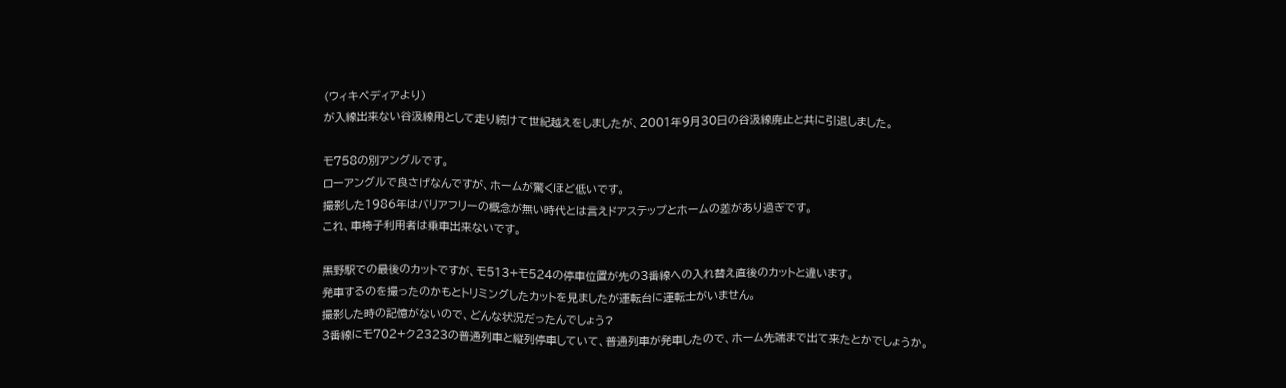(ウィキペディアより)
が入線出来ない谷汲線用として走り続けて世紀越えをしましたが、2001年9月30日の谷汲線廃止と共に引退しました。

モ758の別アングルです。
ローアングルで良さげなんですが、ホームが驚くほど低いです。
撮影した1986年はバリアフリーの概念が無い時代とは言えドアステップとホームの差があり過ぎです。
これ、車椅子利用者は乗車出来ないです。

黒野駅での最後のカットですが、モ513+モ524の停車位置が先の3番線への入れ替え直後のカットと違います。
発車するのを撮ったのかもとトリミングしたカットを見ましたが運転台に運転士がいません。
撮影した時の記憶がないので、どんな状況だったんでしょう?
3番線にモ702+ク2323の普通列車と縦列停車していて、普通列車が発車したので、ホーム先端まで出て来たとかでしょうか。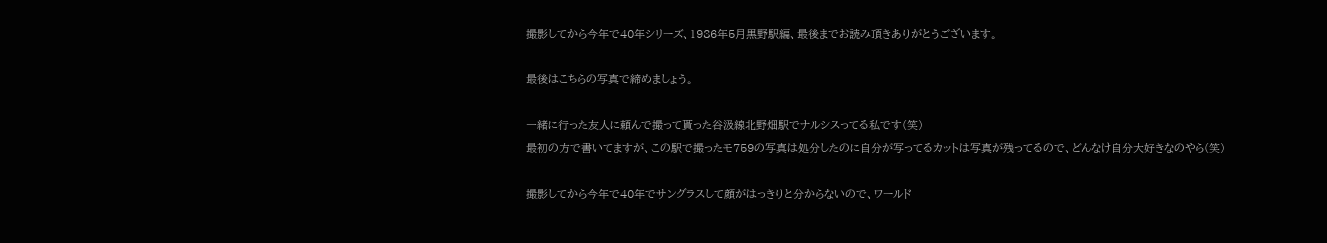撮影してから今年で40年シリーズ、1986年5月黒野駅編、最後までお読み頂きありがとうございます。

最後はこちらの写真で締めましょう。

一緒に行った友人に頼んで撮って貰った谷汲線北野畑駅でナルシスってる私です(笑)
最初の方で書いてますが、この駅で撮ったモ759の写真は処分したのに自分が写ってるカットは写真が残ってるので、どんなけ自分大好きなのやら(笑)

撮影してから今年で40年でサングラスして顔がはっきりと分からないので、ワールド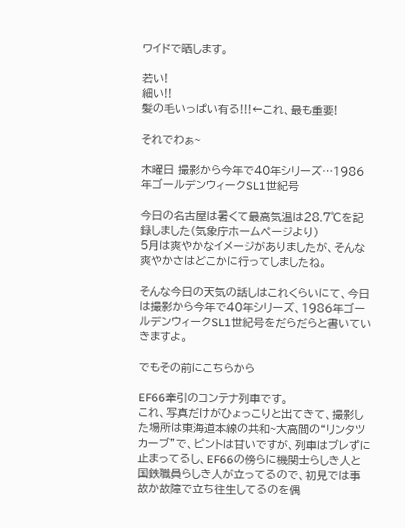ワイドで晒します。

若い!
細い!!
髪の毛いっぱい有る!!!←これ、最も重要!

それでわぁ~

木曜日 撮影から今年で40年シリーズ…1986年ゴールデンウィークSL1世紀号

今日の名古屋は暑くて最高気温は28.7℃を記録しました(気象庁ホームページより)
5月は爽やかなイメージがありましたが、そんな爽やかさはどこかに行ってしましたね。

そんな今日の天気の話しはこれくらいにて、今日は撮影から今年で40年シリーズ、1986年ゴールデンウィークSL1世紀号をだらだらと書いていきますよ。

でもその前にこちらから

EF66牽引のコンテナ列車です。
これ、写真だけがひょっこりと出てきて、撮影した場所は東海道本線の共和~大高間の“リンタツカーブ”で、ピントは甘いですが、列車はブレずに止まってるし、EF66の傍らに機関士らしき人と国鉄職員らしき人が立ってるので、初見では事故か故障で立ち往生してるのを偶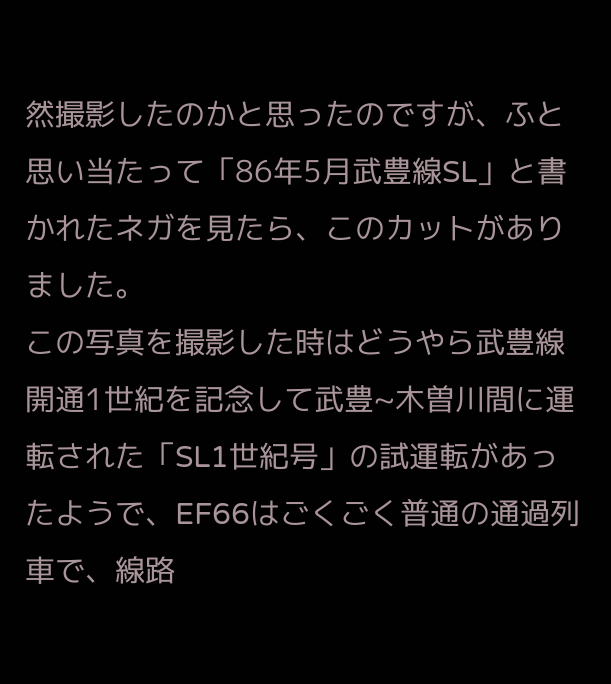然撮影したのかと思ったのですが、ふと思い当たって「86年5月武豊線SL」と書かれたネガを見たら、このカットがありました。
この写真を撮影した時はどうやら武豊線開通1世紀を記念して武豊~木曽川間に運転された「SL1世紀号」の試運転があったようで、EF66はごくごく普通の通過列車で、線路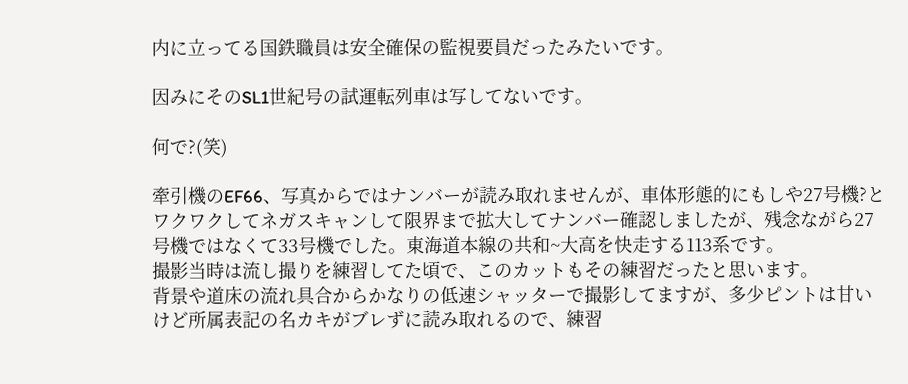内に立ってる国鉄職員は安全確保の監視要員だったみたいです。

因みにそのSL1世紀号の試運転列車は写してないです。

何で?(笑)

牽引機のEF66、写真からではナンバーが読み取れませんが、車体形態的にもしや27号機?とワクワクしてネガスキャンして限界まで拡大してナンバー確認しましたが、残念ながら27号機ではなくて33号機でした。東海道本線の共和~大高を快走する113系です。
撮影当時は流し撮りを練習してた頃で、このカットもその練習だったと思います。
背景や道床の流れ具合からかなりの低速シャッターで撮影してますが、多少ピントは甘いけど所属表記の名カキがブレずに読み取れるので、練習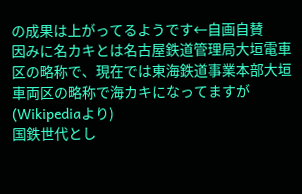の成果は上がってるようです←自画自賛
因みに名カキとは名古屋鉄道管理局大垣電車区の略称で、現在では東海鉄道事業本部大垣車両区の略称で海カキになってますが(Wikipediaより)
国鉄世代とし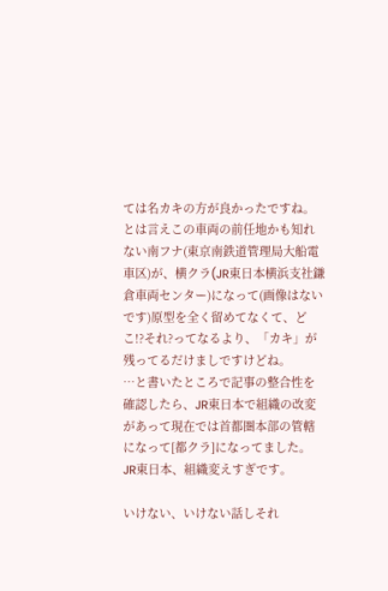ては名カキの方が良かったですね。
とは言えこの車両の前任地かも知れない南フナ(東京南鉄道管理局大船電車区)が、横クラ(JR東日本横浜支社鎌倉車両センター)になって(画像はないです)原型を全く留めてなくて、どこ!?それ?ってなるより、「カキ」が残ってるだけましですけどね。
…と書いたところで記事の整合性を確認したら、JR東日本で組織の改変があって現在では首都圏本部の管轄になって[都クラ]になってました。
JR東日本、組織変えすぎです。

いけない、いけない話しそれ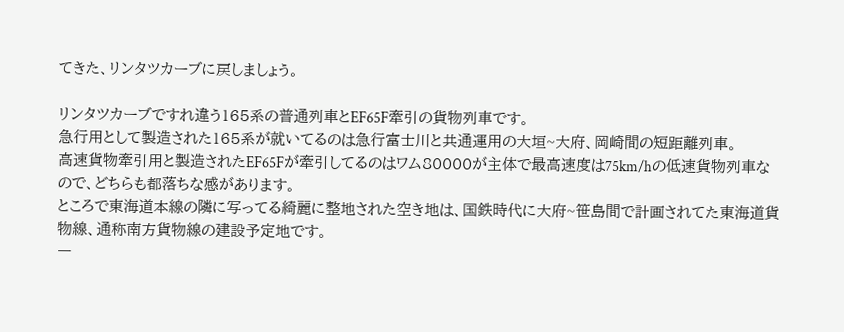てきた、リンタツカーブに戻しましょう。

リンタツカーブですれ違う165系の普通列車とEF65F牽引の貨物列車です。
急行用として製造された165系が就いてるのは急行富士川と共通運用の大垣~大府、岡崎間の短距離列車。
高速貨物牽引用と製造されたEF65Fが牽引してるのはワム80000が主体で最高速度は75km/hの低速貨物列車なので、どちらも都落ちな感があります。
ところで東海道本線の隣に写ってる綺麗に整地された空き地は、国鉄時代に大府~笹島間で計画されてた東海道貨物線、通称南方貨物線の建設予定地です。
一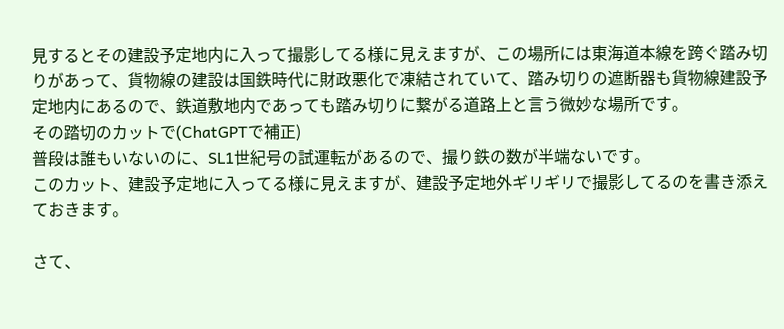見するとその建設予定地内に入って撮影してる様に見えますが、この場所には東海道本線を跨ぐ踏み切りがあって、貨物線の建設は国鉄時代に財政悪化で凍結されていて、踏み切りの遮断器も貨物線建設予定地内にあるので、鉄道敷地内であっても踏み切りに繋がる道路上と言う微妙な場所です。
その踏切のカットで(ChatGPTで補正)
普段は誰もいないのに、SL1世紀号の試運転があるので、撮り鉄の数が半端ないです。
このカット、建設予定地に入ってる様に見えますが、建設予定地外ギリギリで撮影してるのを書き添えておきます。

さて、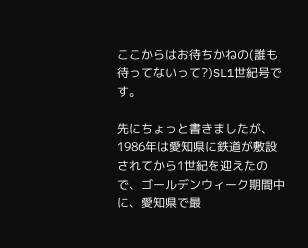ここからはお待ちかねの(誰も待ってないって?)SL1世紀号です。

先にちょっと書きましたが、1986年は愛知県に鉄道が敷設されてから1世紀を迎えたので、ゴールデンウィーク期間中に、愛知県で最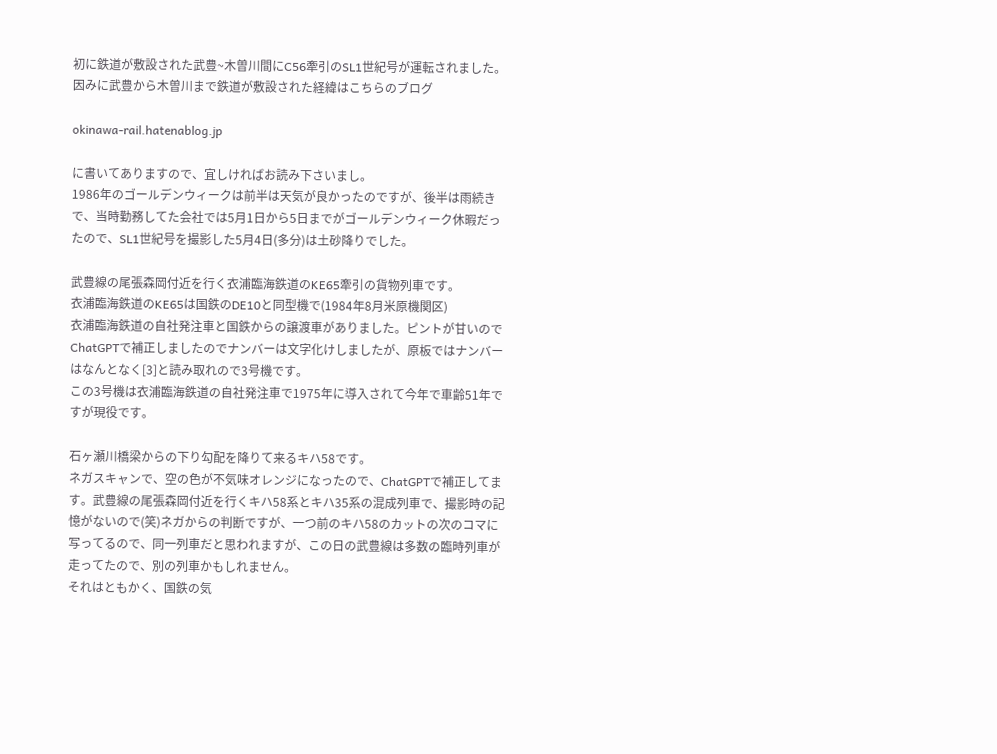初に鉄道が敷設された武豊~木曽川間にC56牽引のSL1世紀号が運転されました。
因みに武豊から木曽川まで鉄道が敷設された経緯はこちらのブログ

okinawa-rail.hatenablog.jp

に書いてありますので、宜しければお読み下さいまし。
1986年のゴールデンウィークは前半は天気が良かったのですが、後半は雨続きで、当時勤務してた会社では5月1日から5日までがゴールデンウィーク休暇だったので、SL1世紀号を撮影した5月4日(多分)は土砂降りでした。

武豊線の尾張森岡付近を行く衣浦臨海鉄道のKE65牽引の貨物列車です。
衣浦臨海鉄道のKE65は国鉄のDE10と同型機で(1984年8月米原機関区)
衣浦臨海鉄道の自社発注車と国鉄からの譲渡車がありました。ピントが甘いのでChatGPTで補正しましたのでナンバーは文字化けしましたが、原板ではナンバーはなんとなく[3]と読み取れので3号機です。
この3号機は衣浦臨海鉄道の自社発注車で1975年に導入されて今年で車齢51年ですが現役です。

石ヶ瀬川橋梁からの下り勾配を降りて来るキハ58です。
ネガスキャンで、空の色が不気味オレンジになったので、ChatGPTで補正してます。武豊線の尾張森岡付近を行くキハ58系とキハ35系の混成列車で、撮影時の記憶がないので(笑)ネガからの判断ですが、一つ前のキハ58のカットの次のコマに写ってるので、同一列車だと思われますが、この日の武豊線は多数の臨時列車が走ってたので、別の列車かもしれません。
それはともかく、国鉄の気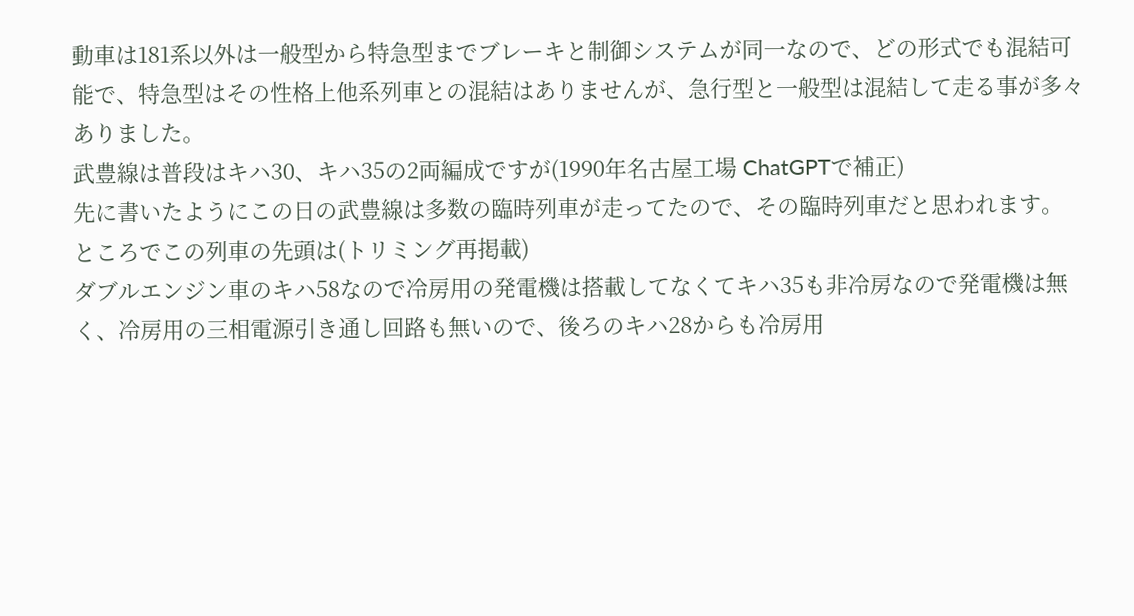動車は181系以外は一般型から特急型までブレーキと制御システムが同一なので、どの形式でも混結可能で、特急型はその性格上他系列車との混結はありませんが、急行型と一般型は混結して走る事が多々ありました。
武豊線は普段はキハ30、キハ35の2両編成ですが(1990年名古屋工場 ChatGPTで補正)
先に書いたようにこの日の武豊線は多数の臨時列車が走ってたので、その臨時列車だと思われます。
ところでこの列車の先頭は(トリミング再掲載)
ダブルエンジン車のキハ58なので冷房用の発電機は搭載してなくてキハ35も非冷房なので発電機は無く、冷房用の三相電源引き通し回路も無いので、後ろのキハ28からも冷房用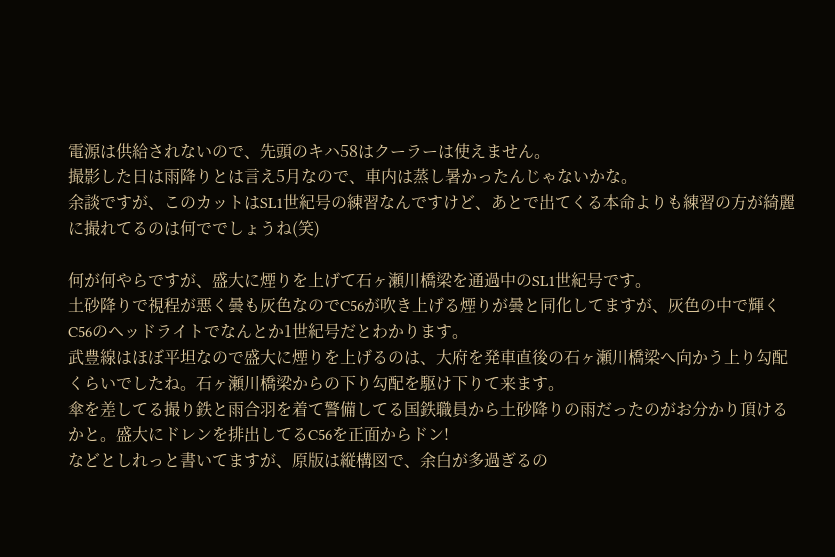電源は供給されないので、先頭のキハ58はクーラーは使えません。
撮影した日は雨降りとは言え5月なので、車内は蒸し暑かったんじゃないかな。
余談ですが、このカットはSL1世紀号の練習なんですけど、あとで出てくる本命よりも練習の方が綺麗に撮れてるのは何ででしょうね(笑)

何が何やらですが、盛大に煙りを上げて石ヶ瀬川橋梁を通過中のSL1世紀号です。
土砂降りで視程が悪く曇も灰色なのでC56が吹き上げる煙りが曇と同化してますが、灰色の中で輝くC56のヘッドライトでなんとか1世紀号だとわかります。
武豊線はほぼ平坦なので盛大に煙りを上げるのは、大府を発車直後の石ヶ瀬川橋梁へ向かう上り勾配くらいでしたね。石ヶ瀬川橋梁からの下り勾配を駆け下りて来ます。
傘を差してる撮り鉄と雨合羽を着て警備してる国鉄職員から土砂降りの雨だったのがお分かり頂けるかと。盛大にドレンを排出してるC56を正面からドン!
などとしれっと書いてますが、原版は縦構図で、余白が多過ぎるの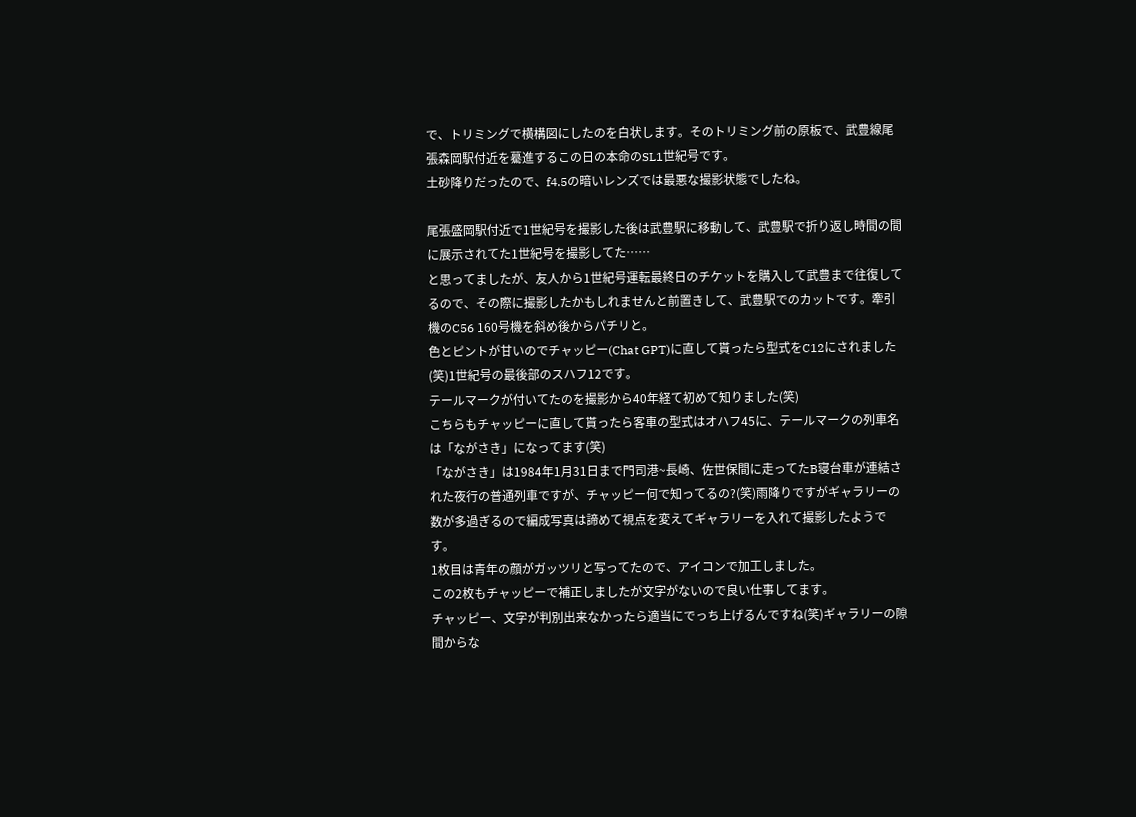で、トリミングで横構図にしたのを白状します。そのトリミング前の原板で、武豊線尾張森岡駅付近を驀進するこの日の本命のSL1世紀号です。
土砂降りだったので、f4.5の暗いレンズでは最悪な撮影状態でしたね。

尾張盛岡駅付近で1世紀号を撮影した後は武豊駅に移動して、武豊駅で折り返し時間の間に展示されてた1世紀号を撮影してた……
と思ってましたが、友人から1世紀号運転最終日のチケットを購入して武豊まで往復してるので、その際に撮影したかもしれませんと前置きして、武豊駅でのカットです。牽引機のC56 160号機を斜め後からパチリと。
色とピントが甘いのでチャッピー(Chat GPT)に直して貰ったら型式をC12にされました(笑)1世紀号の最後部のスハフ12です。
テールマークが付いてたのを撮影から40年経て初めて知りました(笑)
こちらもチャッピーに直して貰ったら客車の型式はオハフ45に、テールマークの列車名は「ながさき」になってます(笑)
「ながさき」は1984年1月31日まで門司港~長崎、佐世保間に走ってたB寝台車が連結された夜行の普通列車ですが、チャッピー何で知ってるの?(笑)雨降りですがギャラリーの数が多過ぎるので編成写真は諦めて視点を変えてギャラリーを入れて撮影したようです。
1枚目は青年の顔がガッツリと写ってたので、アイコンで加工しました。
この2枚もチャッピーで補正しましたが文字がないので良い仕事してます。
チャッピー、文字が判別出来なかったら適当にでっち上げるんですね(笑)ギャラリーの隙間からな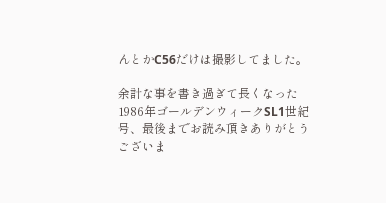んとかC56だけは撮影してました。

余計な事を書き過ぎて長くなった1986年ゴールデンウィークSL1世紀号、最後までお読み頂きありがとうございま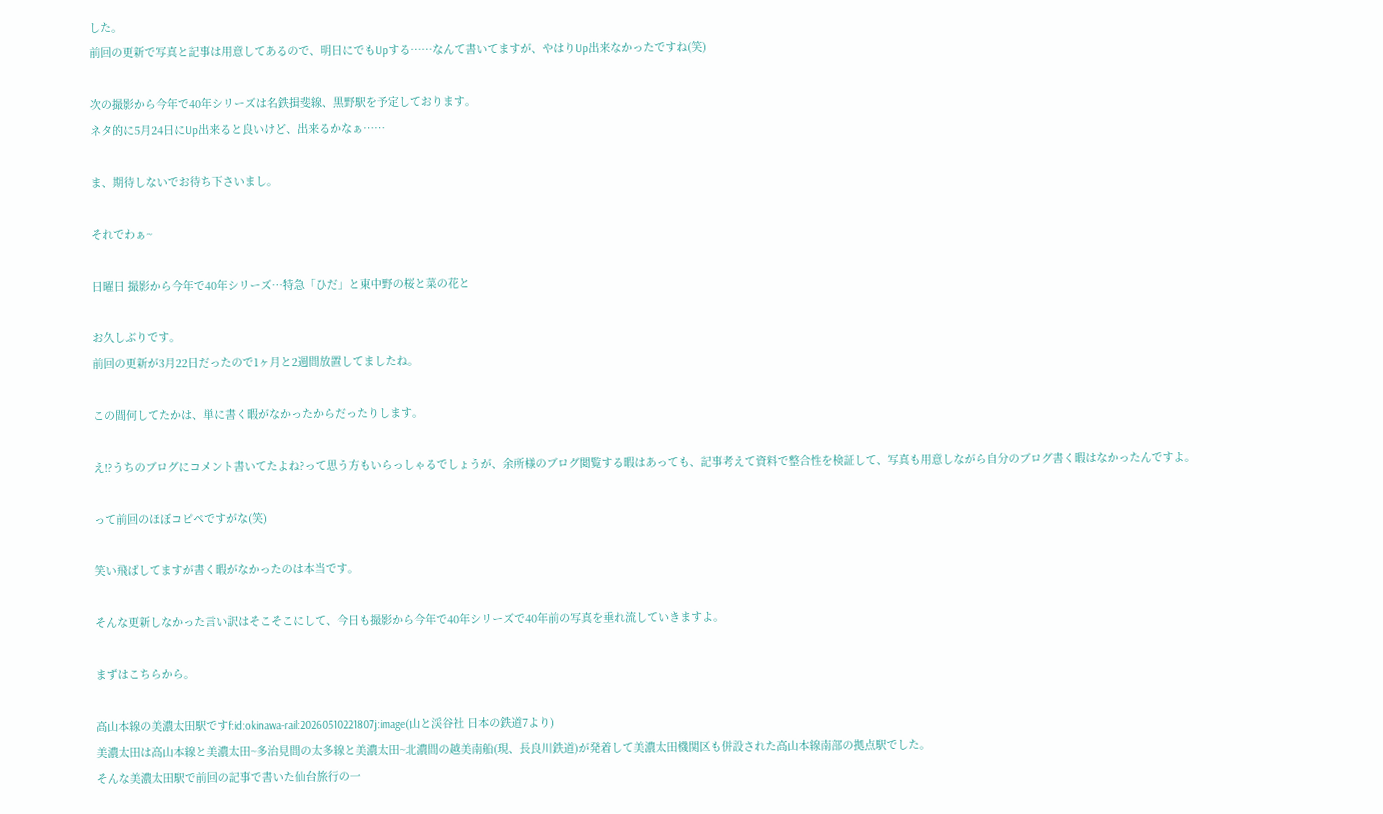した。
前回の更新で写真と記事は用意してあるので、明日にでもUpする……なんて書いてますが、やはりUp出来なかったですね(笑)

次の撮影から今年で40年シリーズは名鉄揖斐線、黒野駅を予定しております。
ネタ的に5月24日にUp出来ると良いけど、出来るかなぁ……

ま、期待しないでお待ち下さいまし。

それでわぁ~

日曜日 撮影から今年で40年シリーズ…特急「ひだ」と東中野の桜と菜の花と

お久しぶりです。
前回の更新が3月22日だったので1ヶ月と2週間放置してましたね。

この間何してたかは、単に書く暇がなかったからだったりします。

え!?うちのブログにコメント書いてたよね?って思う方もいらっしゃるでしょうが、余所様のブログ閲覧する暇はあっても、記事考えて資料で整合性を検証して、写真も用意しながら自分のブログ書く暇はなかったんですよ。

って前回のほぼコピペですがな(笑)

笑い飛ばしてますが書く暇がなかったのは本当です。

そんな更新しなかった言い訳はそこそこにして、今日も撮影から今年で40年シリーズで40年前の写真を垂れ流していきますよ。

まずはこちらから。

高山本線の美濃太田駅ですf:id:okinawa-rail:20260510221807j:image(山と渓谷社 日本の鉄道7より)
美濃太田は高山本線と美濃太田~多治見間の太多線と美濃太田~北濃間の越美南船(現、長良川鉄道)が発着して美濃太田機関区も併設された高山本線南部の拠点駅でした。
そんな美濃太田駅で前回の記事で書いた仙台旅行の一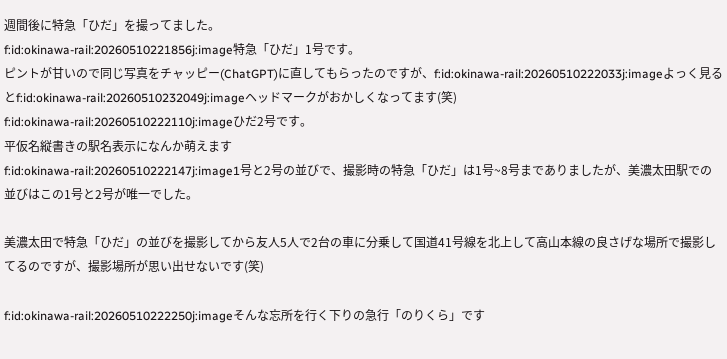週間後に特急「ひだ」を撮ってました。
f:id:okinawa-rail:20260510221856j:image特急「ひだ」1号です。
ピントが甘いので同じ写真をチャッピー(ChatGPT)に直してもらったのですが、f:id:okinawa-rail:20260510222033j:imageよっく見るとf:id:okinawa-rail:20260510232049j:imageヘッドマークがおかしくなってます(笑)
f:id:okinawa-rail:20260510222110j:imageひだ2号です。
平仮名縦書きの駅名表示になんか萌えます
f:id:okinawa-rail:20260510222147j:image1号と2号の並びで、撮影時の特急「ひだ」は1号~8号までありましたが、美濃太田駅での並びはこの1号と2号が唯一でした。

美濃太田で特急「ひだ」の並びを撮影してから友人5人で2台の車に分乗して国道41号線を北上して高山本線の良さげな場所で撮影してるのですが、撮影場所が思い出せないです(笑)

f:id:okinawa-rail:20260510222250j:imageそんな忘所を行く下りの急行「のりくら」です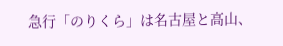急行「のりくら」は名古屋と高山、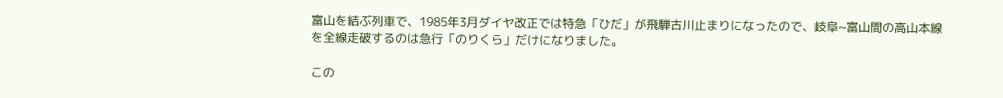富山を結ぶ列車で、1985年3月ダイヤ改正では特急「ひだ」が飛騨古川止まりになったので、岐阜~富山間の高山本線を全線走破するのは急行「のりくら」だけになりました。

この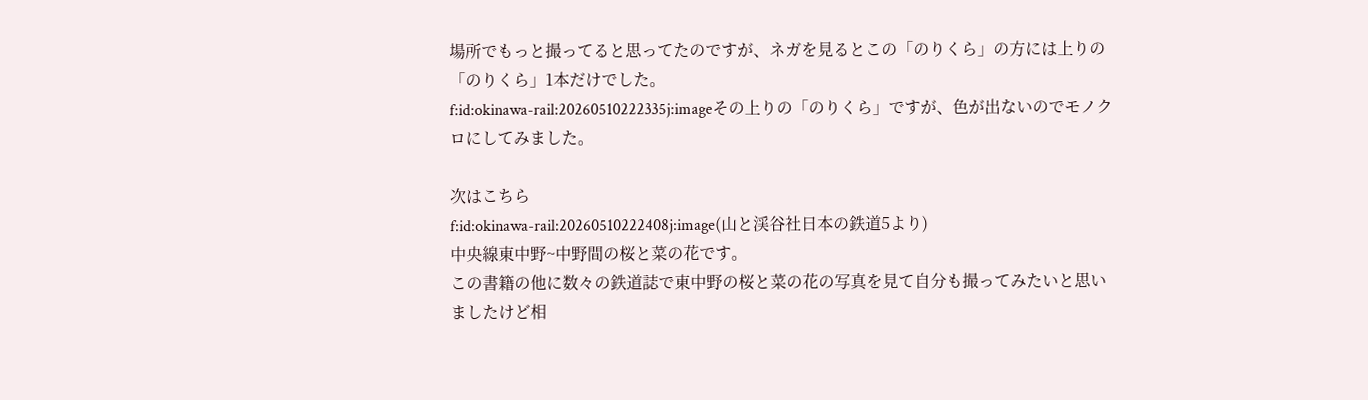場所でもっと撮ってると思ってたのですが、ネガを見るとこの「のりくら」の方には上りの「のりくら」1本だけでした。
f:id:okinawa-rail:20260510222335j:imageその上りの「のりくら」ですが、色が出ないのでモノクロにしてみました。

次はこちら
f:id:okinawa-rail:20260510222408j:image(山と渓谷社日本の鉄道5より)
中央線東中野~中野間の桜と菜の花です。
この書籍の他に数々の鉄道誌で東中野の桜と菜の花の写真を見て自分も撮ってみたいと思いましたけど相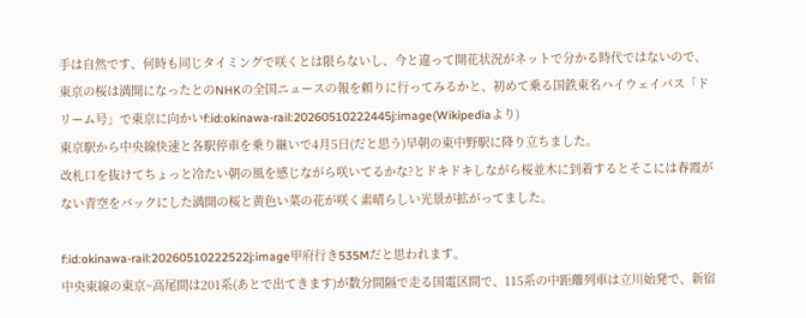手は自然です、何時も同じタイミングで咲くとは限らないし、今と違って開花状況がネットで分かる時代ではないので、東京の桜は満開になったとのNHKの全国ニュースの報を頼りに行ってみるかと、初めて乗る国鉄東名ハイウェイバス「ドリーム号」で東京に向かいf:id:okinawa-rail:20260510222445j:image(Wikipediaより)
東京駅から中央線快速と各駅停車を乗り継いで4月5日(だと思う)早朝の東中野駅に降り立ちました。
改札口を抜けてちょっと冷たい朝の風を感じながら咲いてるかな?とドキドキしながら桜並木に到着するとそこには春霞がない青空をバックにした満開の桜と黄色い菜の花が咲く素晴らしい光景が拡がってました。

f:id:okinawa-rail:20260510222522j:image甲府行き535Mだと思われます。
中央東線の東京~高尾間は201系(あとで出てきます)が数分間隔で走る国電区間で、115系の中距離列車は立川始発で、新宿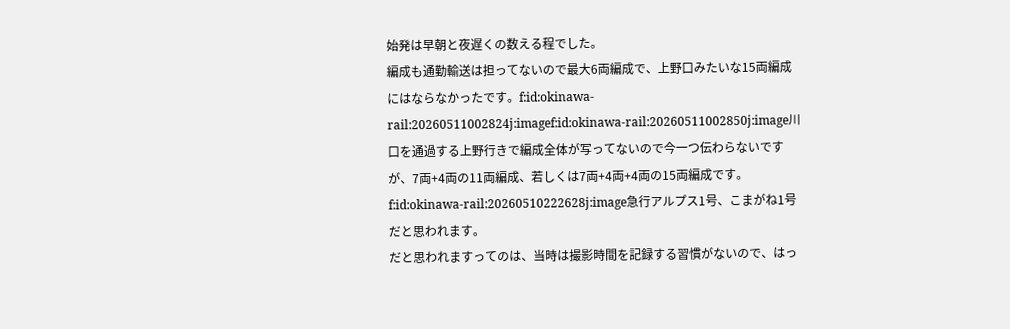始発は早朝と夜遅くの数える程でした。
編成も通勤輸送は担ってないので最大6両編成で、上野口みたいな15両編成にはならなかったです。f:id:okinawa-rail:20260511002824j:imagef:id:okinawa-rail:20260511002850j:image川口を通過する上野行きで編成全体が写ってないので今一つ伝わらないですが、7両+4両の11両編成、若しくは7両+4両+4両の15両編成です。
f:id:okinawa-rail:20260510222628j:image急行アルプス1号、こまがね1号だと思われます。
だと思われますってのは、当時は撮影時間を記録する習慣がないので、はっ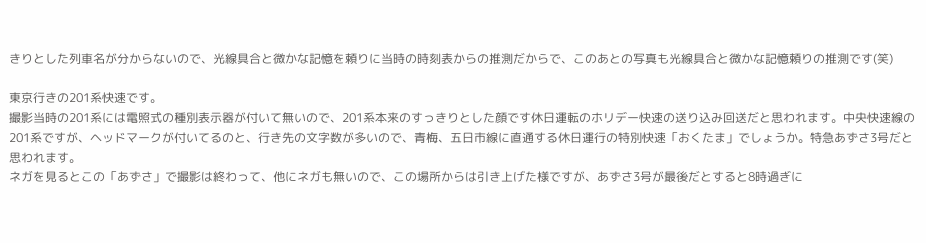きりとした列車名が分からないので、光線具合と微かな記憶を頼りに当時の時刻表からの推測だからで、このあとの写真も光線具合と微かな記憶頼りの推測です(笑)

東京行きの201系快速です。
撮影当時の201系には電照式の種別表示器が付いて無いので、201系本来のすっきりとした顔です休日運転のホリデー快速の送り込み回送だと思われます。中央快速線の201系ですが、ヘッドマークが付いてるのと、行き先の文字数が多いので、青梅、五日市線に直通する休日運行の特別快速「おくたま」でしょうか。特急あずさ3号だと思われます。
ネガを見るとこの「あずさ」で撮影は終わって、他にネガも無いので、この場所からは引き上げた様ですが、あずさ3号が最後だとすると8時過ぎに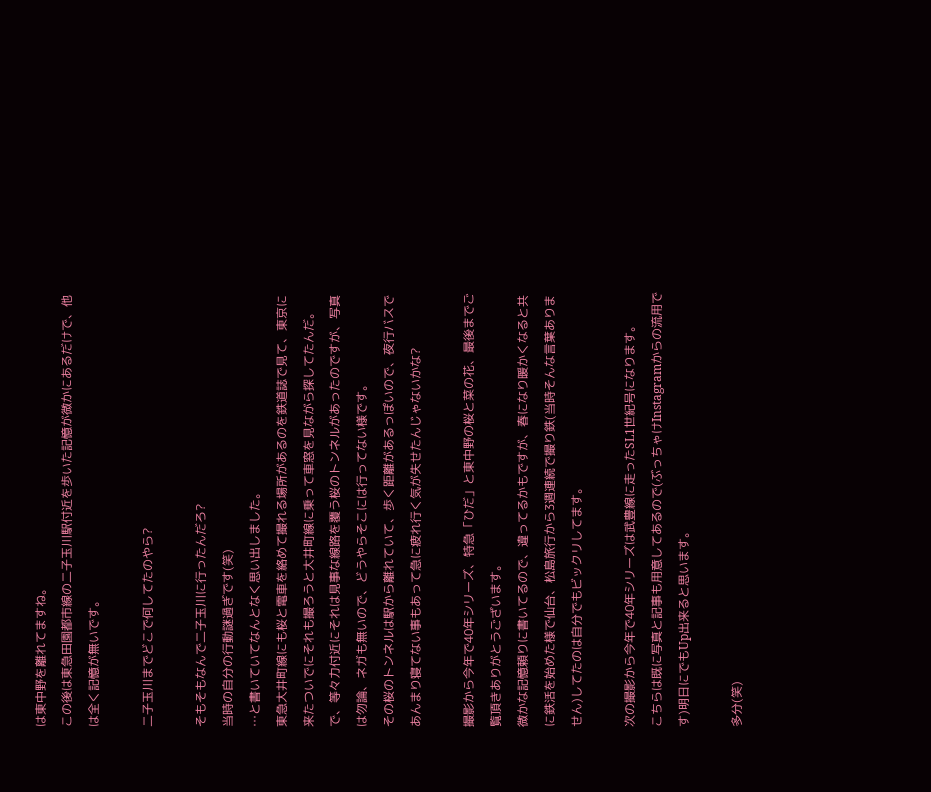は東中野を離れてますね。
この後は東急田園都市線の二子玉川駅付近を歩いた記憶が微かにあるだけで、他は全く記憶が無いです。

二子玉川までどこで何してたのやら?

そもそもなんで二子玉川に行ったんだろ?
当時の自分の行動謎過ぎです(笑)
…と書いていてなんとなく思い出しました。
東急大井町線にも桜と電車を絡めて撮れる場所があるのを鉄道誌で見て、東京に来たついでにそれも撮ろうと大井町線に乗って車窓を見ながら探してたんだ。
で、等々力付近にそれは見事な線路を覆う桜のトンネルがあったのですが、写真は勿論、ネガも無いので、どうやらそこには行ってない様です。
その桜のトンネルは駅から離れていて、歩く距離があるっぽいので、夜行バスであんまり寝てない事もあって急に疲れ行く気が失せたんじゃないかな?

撮影から今年で40年シリーズ、特急「ひだ」と東中野の桜と菜の花、最後までご覧頂きありがとうございます。
微かな記憶頼りに書いてるので、違ってるかもですが、春になり暖かくなると共に鉄活を始めた様で仙台、松島旅行から3週連続で撮り鉄(当時そんな言葉ありません)してたのは自分でもビックリしてます。

次の撮影から今年で40年シリーズは武豊線に走ったSL1世紀号になります。
こちらは既に写真と記事も用意してあるので(ぶっちゃけInstagramからの流用です)明日にでもUp出来ると思います。

多分(笑)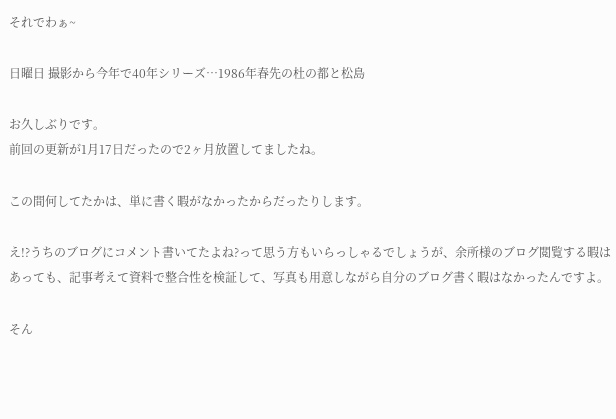それでわぁ~

日曜日 撮影から今年で40年シリーズ…1986年春先の杜の都と松島

お久しぶりです。
前回の更新が1月17日だったので2ヶ月放置してましたね。

この間何してたかは、単に書く暇がなかったからだったりします。

え!?うちのブログにコメント書いてたよね?って思う方もいらっしゃるでしょうが、余所様のブログ閲覧する暇はあっても、記事考えて資料で整合性を検証して、写真も用意しながら自分のブログ書く暇はなかったんですよ。

そん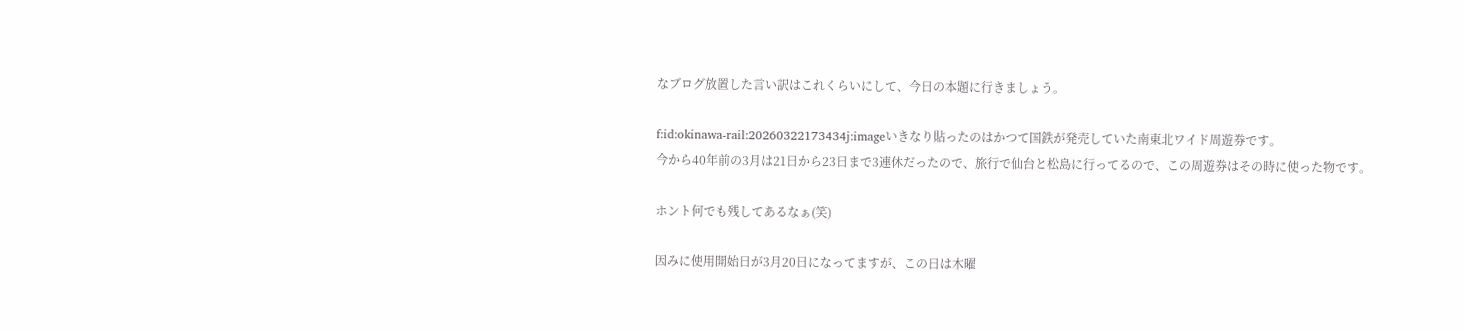なブログ放置した言い訳はこれくらいにして、今日の本題に行きましょう。

f:id:okinawa-rail:20260322173434j:imageいきなり貼ったのはかつて国鉄が発売していた南東北ワイド周遊券です。
今から40年前の3月は21日から23日まで3連休だったので、旅行で仙台と松島に行ってるので、この周遊券はその時に使った物です。

ホント何でも残してあるなぁ(笑)

因みに使用開始日が3月20日になってますが、この日は木曜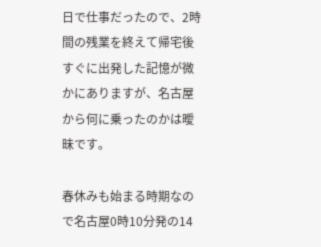日で仕事だったので、2時間の残業を終えて帰宅後すぐに出発した記憶が微かにありますが、名古屋から何に乗ったのかは曖昧です。

春休みも始まる時期なので名古屋0時10分発の14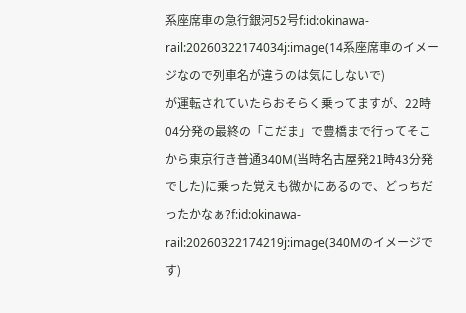系座席車の急行銀河52号f:id:okinawa-rail:20260322174034j:image(14系座席車のイメージなので列車名が違うのは気にしないで)
が運転されていたらおそらく乗ってますが、22時04分発の最終の「こだま」で豊橋まで行ってそこから東京行き普通340M(当時名古屋発21時43分発でした)に乗った覚えも微かにあるので、どっちだったかなぁ?f:id:okinawa-rail:20260322174219j:image(340Mのイメージです)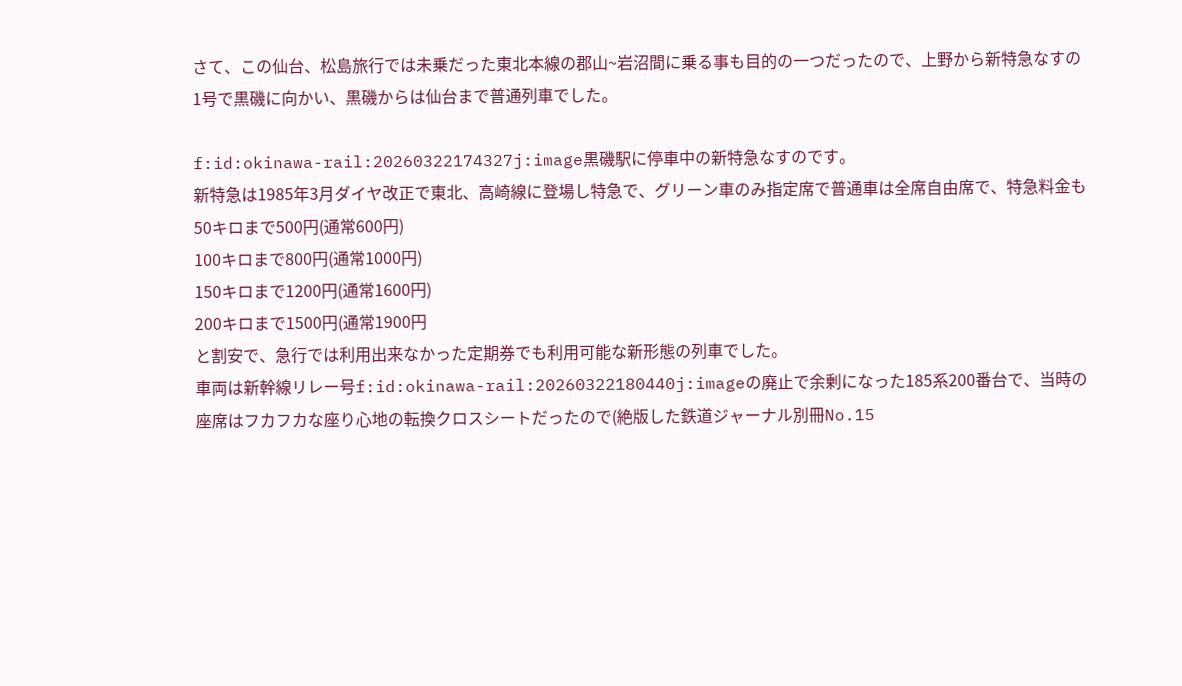さて、この仙台、松島旅行では未乗だった東北本線の郡山~岩沼間に乗る事も目的の一つだったので、上野から新特急なすの1号で黒磯に向かい、黒磯からは仙台まで普通列車でした。

f:id:okinawa-rail:20260322174327j:image黒磯駅に停車中の新特急なすのです。
新特急は1985年3月ダイヤ改正で東北、高崎線に登場し特急で、グリーン車のみ指定席で普通車は全席自由席で、特急料金も
50キロまで500円(通常600円)
100キロまで800円(通常1000円)
150キロまで1200円(通常1600円)
200キロまで1500円(通常1900円
と割安で、急行では利用出来なかった定期券でも利用可能な新形態の列車でした。
車両は新幹線リレー号f:id:okinawa-rail:20260322180440j:imageの廃止で余剰になった185系200番台で、当時の座席はフカフカな座り心地の転換クロスシートだったので(絶版した鉄道ジャーナル別冊No.15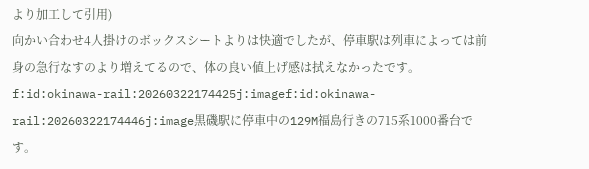より加工して引用)
向かい合わせ4人掛けのボックスシートよりは快適でしたが、停車駅は列車によっては前身の急行なすのより増えてるので、体の良い値上げ感は拭えなかったです。f:id:okinawa-rail:20260322174425j:imagef:id:okinawa-rail:20260322174446j:image黒磯駅に停車中の129M福島行きの715系1000番台です。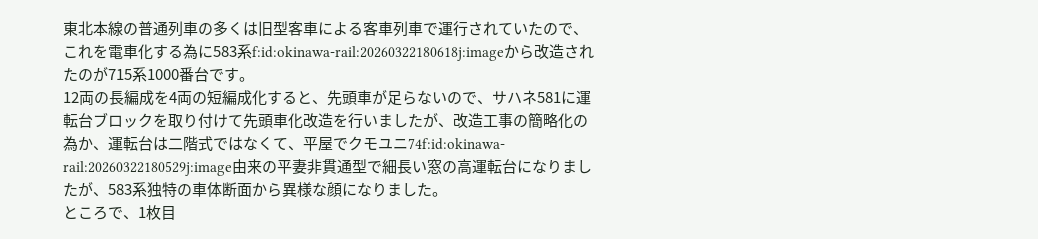東北本線の普通列車の多くは旧型客車による客車列車で運行されていたので、これを電車化する為に583系f:id:okinawa-rail:20260322180618j:imageから改造されたのが715系1000番台です。
12両の長編成を4両の短編成化すると、先頭車が足らないので、サハネ581に運転台ブロックを取り付けて先頭車化改造を行いましたが、改造工事の簡略化の為か、運転台は二階式ではなくて、平屋でクモユニ74f:id:okinawa-rail:20260322180529j:image由来の平妻非貫通型で細長い窓の高運転台になりましたが、583系独特の車体断面から異様な顔になりました。
ところで、1枚目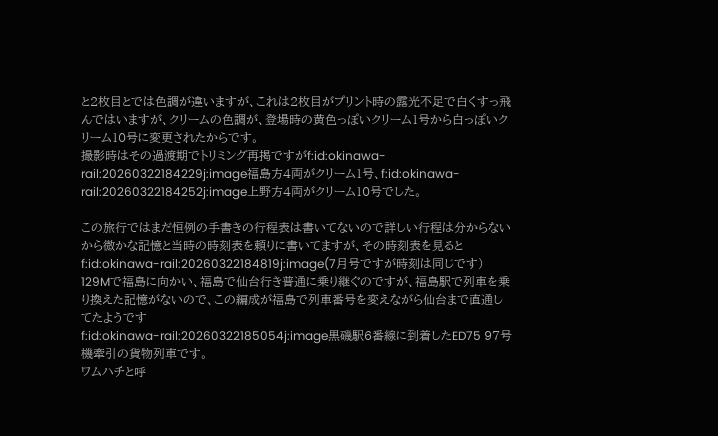と2枚目とでは色調が違いますが、これは2枚目がプリント時の露光不足で白くすっ飛んではいますが、クリームの色調が、登場時の黄色っぽいクリーム1号から白っぽいクリーム10号に変更されたからです。
撮影時はその過渡期でトリミング再掲ですがf:id:okinawa-rail:20260322184229j:image福島方4両がクリーム1号、f:id:okinawa-rail:20260322184252j:image上野方4両がクリーム10号でした。

この旅行ではまだ恒例の手書きの行程表は書いてないので詳しい行程は分からないから微かな記憶と当時の時刻表を頼りに書いてますが、その時刻表を見るとf:id:okinawa-rail:20260322184819j:image(7月号ですが時刻は同じです)
129Mで福島に向かい、福島で仙台行き普通に乗り継ぐのですが、福島駅で列車を乗り換えた記憶がないので、この編成が福島で列車番号を変えながら仙台まで直通してたようです
f:id:okinawa-rail:20260322185054j:image黒磯駅6番線に到着したED75 97号機牽引の貨物列車です。
ワムハチと呼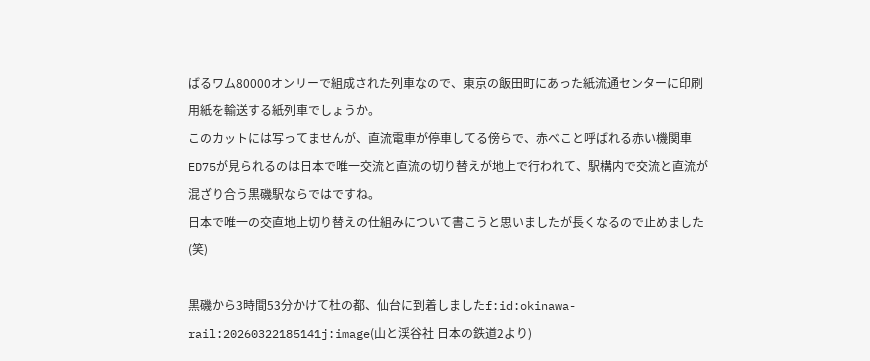ばるワム80000オンリーで組成された列車なので、東京の飯田町にあった紙流通センターに印刷用紙を輸送する紙列車でしょうか。
このカットには写ってませんが、直流電車が停車してる傍らで、赤べこと呼ばれる赤い機関車ED75が見られるのは日本で唯一交流と直流の切り替えが地上で行われて、駅構内で交流と直流が混ざり合う黒磯駅ならではですね。
日本で唯一の交直地上切り替えの仕組みについて書こうと思いましたが長くなるので止めました(笑)

黒磯から3時間53分かけて杜の都、仙台に到着しましたf:id:okinawa-rail:20260322185141j:image(山と渓谷社 日本の鉄道2より)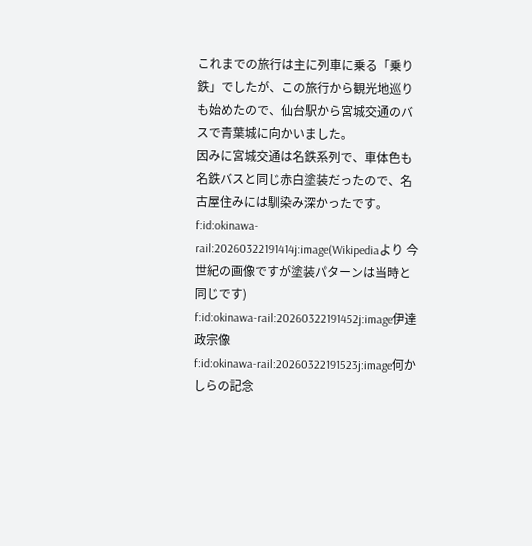これまでの旅行は主に列車に乗る「乗り鉄」でしたが、この旅行から観光地巡りも始めたので、仙台駅から宮城交通のバスで青葉城に向かいました。
因みに宮城交通は名鉄系列で、車体色も名鉄バスと同じ赤白塗装だったので、名古屋住みには馴染み深かったです。f:id:okinawa-rail:20260322191414j:image(Wikipediaより 今世紀の画像ですが塗装パターンは当時と同じです)
f:id:okinawa-rail:20260322191452j:image伊達政宗像
f:id:okinawa-rail:20260322191523j:image何かしらの記念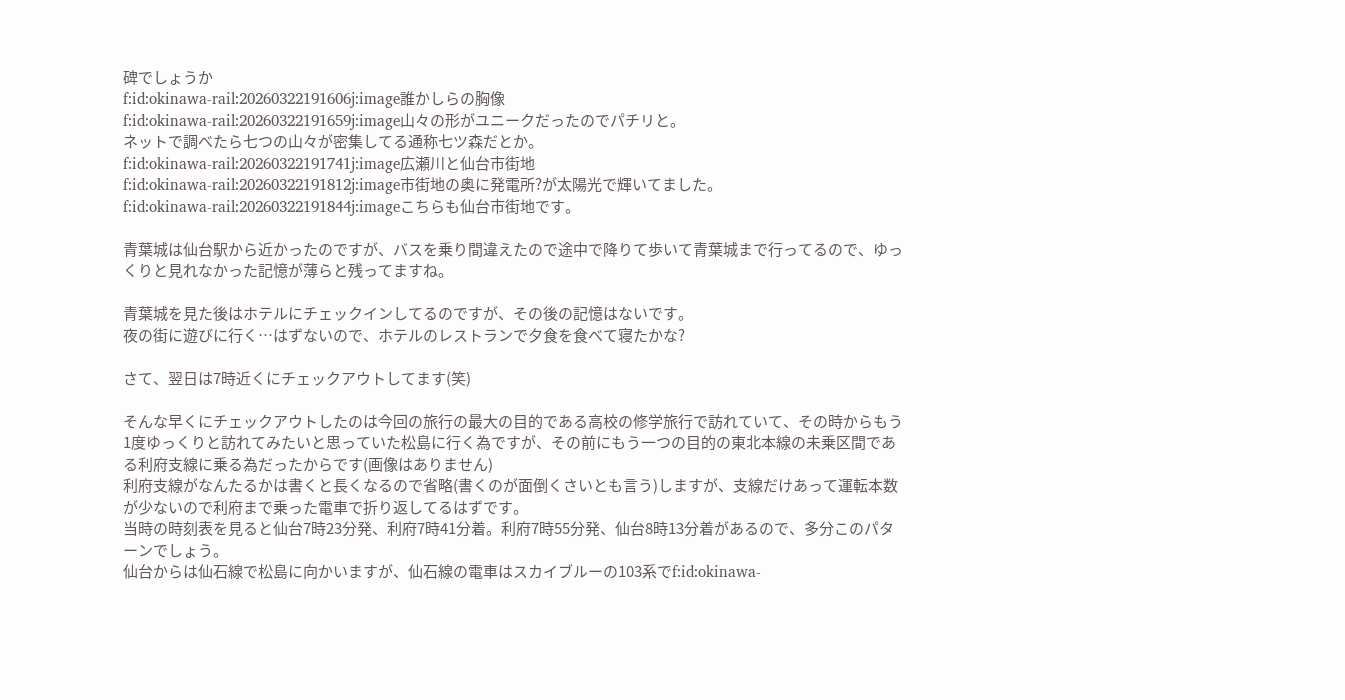碑でしょうか
f:id:okinawa-rail:20260322191606j:image誰かしらの胸像
f:id:okinawa-rail:20260322191659j:image山々の形がユニークだったのでパチリと。
ネットで調べたら七つの山々が密集してる通称七ツ森だとか。
f:id:okinawa-rail:20260322191741j:image広瀬川と仙台市街地
f:id:okinawa-rail:20260322191812j:image市街地の奥に発電所?が太陽光で輝いてました。
f:id:okinawa-rail:20260322191844j:imageこちらも仙台市街地です。

青葉城は仙台駅から近かったのですが、バスを乗り間違えたので途中で降りて歩いて青葉城まで行ってるので、ゆっくりと見れなかった記憶が薄らと残ってますね。

青葉城を見た後はホテルにチェックインしてるのですが、その後の記憶はないです。
夜の街に遊びに行く…はずないので、ホテルのレストランで夕食を食べて寝たかな?

さて、翌日は7時近くにチェックアウトしてます(笑)

そんな早くにチェックアウトしたのは今回の旅行の最大の目的である高校の修学旅行で訪れていて、その時からもう1度ゆっくりと訪れてみたいと思っていた松島に行く為ですが、その前にもう一つの目的の東北本線の未乗区間である利府支線に乗る為だったからです(画像はありません)
利府支線がなんたるかは書くと長くなるので省略(書くのが面倒くさいとも言う)しますが、支線だけあって運転本数が少ないので利府まで乗った電車で折り返してるはずです。
当時の時刻表を見ると仙台7時23分発、利府7時41分着。利府7時55分発、仙台8時13分着があるので、多分このパターンでしょう。
仙台からは仙石線で松島に向かいますが、仙石線の電車はスカイブルーの103系でf:id:okinawa-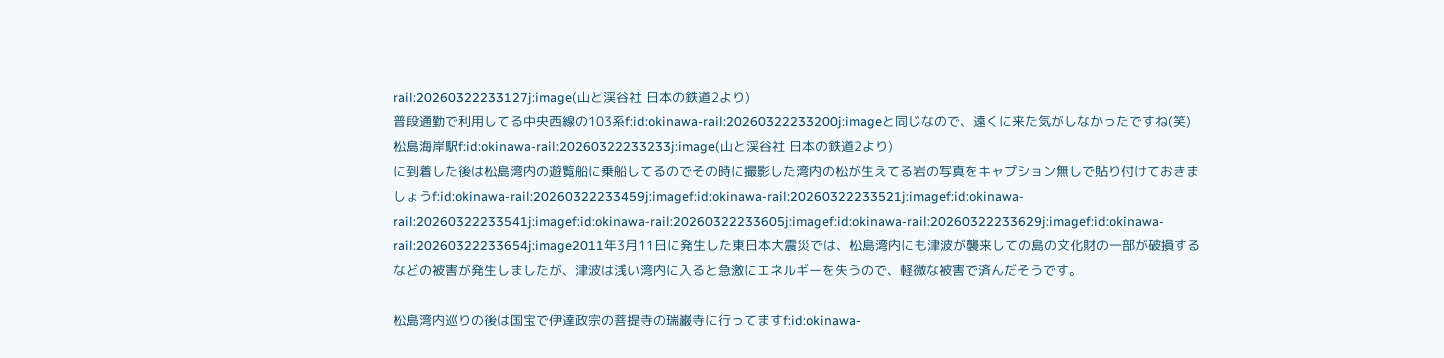rail:20260322233127j:image(山と渓谷社 日本の鉄道2より)
普段通勤で利用してる中央西線の103系f:id:okinawa-rail:20260322233200j:imageと同じなので、遠くに来た気がしなかったですね(笑)
松島海岸駅f:id:okinawa-rail:20260322233233j:image(山と渓谷社 日本の鉄道2より)
に到着した後は松島湾内の遊覧船に乗船してるのでその時に撮影した湾内の松が生えてる岩の写真をキャプション無しで貼り付けておきましょうf:id:okinawa-rail:20260322233459j:imagef:id:okinawa-rail:20260322233521j:imagef:id:okinawa-rail:20260322233541j:imagef:id:okinawa-rail:20260322233605j:imagef:id:okinawa-rail:20260322233629j:imagef:id:okinawa-rail:20260322233654j:image2011年3月11日に発生した東日本大震災では、松島湾内にも津波が襲来しての島の文化財の一部が破損するなどの被害が発生しましたが、津波は浅い湾内に入ると急激にエネルギーを失うので、軽微な被害で済んだそうです。

松島湾内巡りの後は国宝で伊達政宗の菩提寺の瑞巌寺に行ってますf:id:okinawa-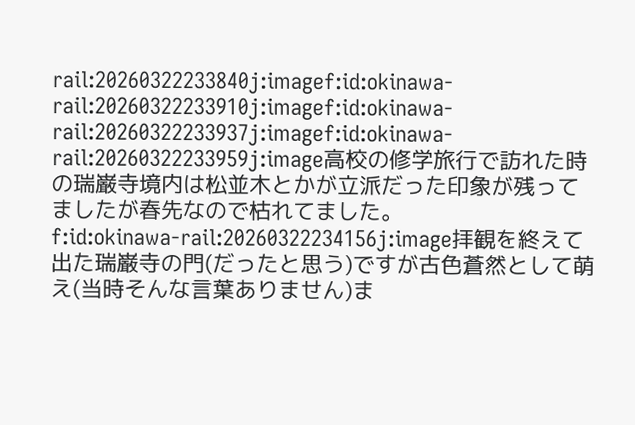rail:20260322233840j:imagef:id:okinawa-rail:20260322233910j:imagef:id:okinawa-rail:20260322233937j:imagef:id:okinawa-rail:20260322233959j:image高校の修学旅行で訪れた時の瑞巌寺境内は松並木とかが立派だった印象が残ってましたが春先なので枯れてました。
f:id:okinawa-rail:20260322234156j:image拝観を終えて出た瑞巌寺の門(だったと思う)ですが古色蒼然として萌え(当時そんな言葉ありません)ま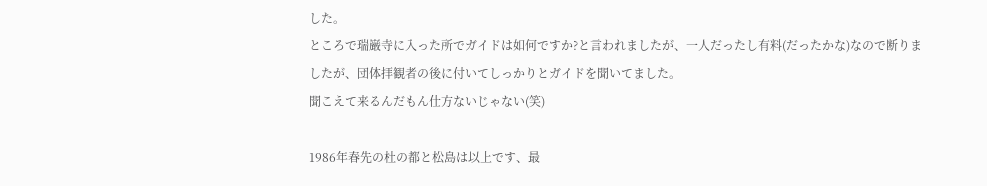した。
ところで瑞巌寺に入った所でガイドは如何ですか?と言われましたが、一人だったし有料(だったかな)なので断りましたが、団体拝観者の後に付いてしっかりとガイドを聞いてました。
聞こえて来るんだもん仕方ないじゃない(笑)

1986年春先の杜の都と松島は以上です、最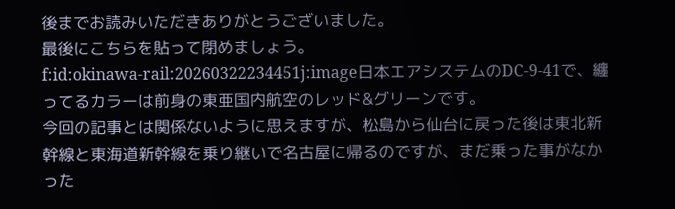後までお読みいただきありがとうございました。
最後にこちらを貼って閉めましょう。
f:id:okinawa-rail:20260322234451j:image日本エアシステムのDC-9-41で、纏ってるカラーは前身の東亜国内航空のレッド&グリーンです。
今回の記事とは関係ないように思えますが、松島から仙台に戻った後は東北新幹線と東海道新幹線を乗り継いで名古屋に帰るのですが、まだ乗った事がなかった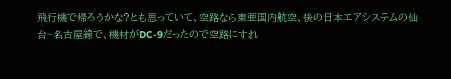飛行機で帰ろうかな?とも思っていて、空路なら東亜国内航空、後の日本エアシステムの仙台~名古屋線で、機材がDC-9だったので空路にすれ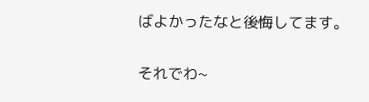ばよかったなと後悔してます。

それでわ~